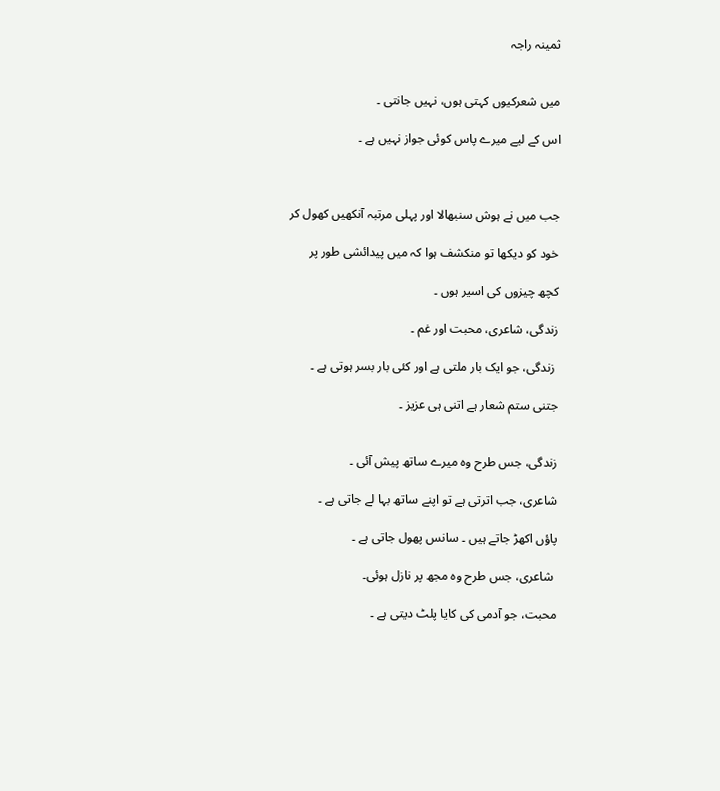ثمینہ راجہ


میں شعرکیوں کہتی ہوں، نہیں جانتی ۔

اس کے لیے میرے پاس کوئی جواز نہیں ہے ۔



جب میں نے ہوش سنبھالا اور پہلی مرتبہ آنکھیں کھول کر

خود کو دیکھا تو منکشف ہوا کہ میں پیدائشی طور پر

کچھ چیزوں کی اسیر ہوں ۔

زندگی، شاعری، محبت اور غم ۔

 زندگی، جو ایک بار ملتی ہے اور کئی بار بسر ہوتی ہے ۔

جتنی ستم شعار ہے اتنی ہی عزیز ۔


زندگی، جس طرح وہ میرے ساتھ پیش آئی ۔

شاعری، جب اترتی ہے تو اپنے ساتھ بہا لے جاتی ہے ۔

پاؤں اکھڑ جاتے ہیں ۔ سانس پھول جاتی ہے ۔

 شاعری، جس طرح وہ مجھ پر نازل ہوئی۔

محبت، جو آدمی کی کایا پلٹ دیتی ہے ۔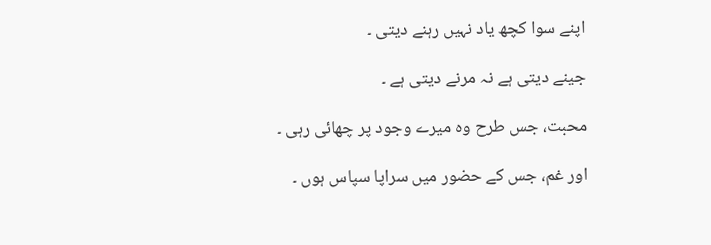اپنے سوا کچھ یاد نہیں رہنے دیتی ۔

جینے دیتی ہے نہ مرنے دیتی ہے ۔

محبت، جس طرح وہ میرے وجود پر چھائی رہی ۔

اور غم، جس کے حضور میں سراپا سپاس ہوں ۔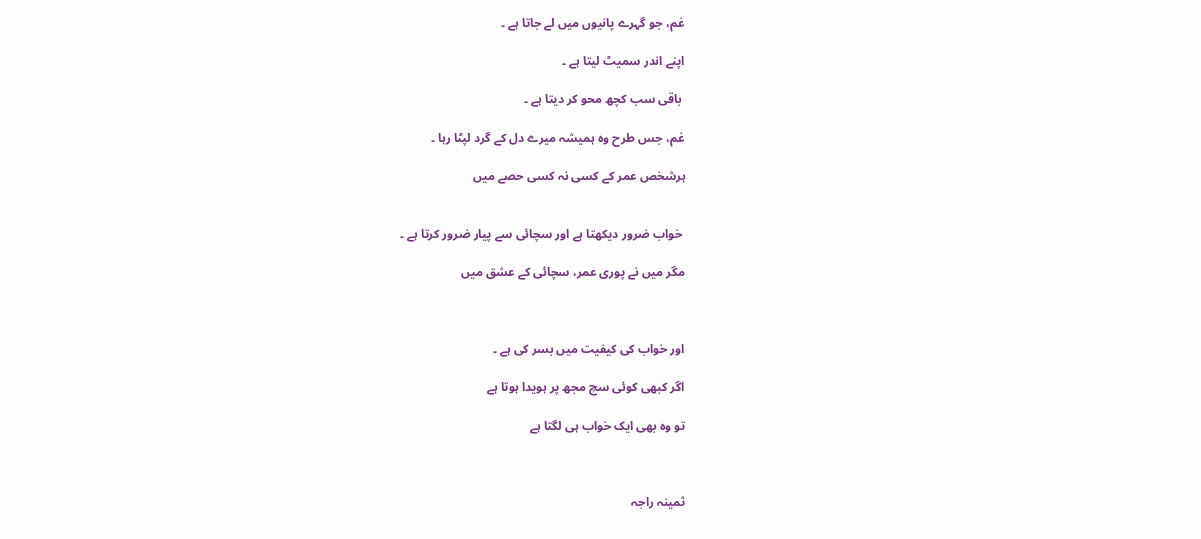غم، جو گہرے پانیوں میں لے جاتا ہے ۔

اپنے اندر سمیٹ لیتا ہے ۔

 باقی سب کچھ محو کر دیتا ہے ۔

غم، جس طرح وہ ہمیشہ میرے دل کے گرد لپٹا رہا ۔

ہرشخص عمر کے کسی نہ کسی حصے میں


 خواب ضرور دیکھتا ہے اور سچائی سے پیار ضرور کرتا ہے ۔

مگر میں نے پوری عمر، سچائی کے عشق میں



اور خواب کی کیفیت میں بسر کی ہے ۔

اگر کبھی کوئی سچ مجھ پر ہویدا ہوتا ہے

تو وہ بھی ایک خواب ہی لگتا ہے



ثمینہ راجہ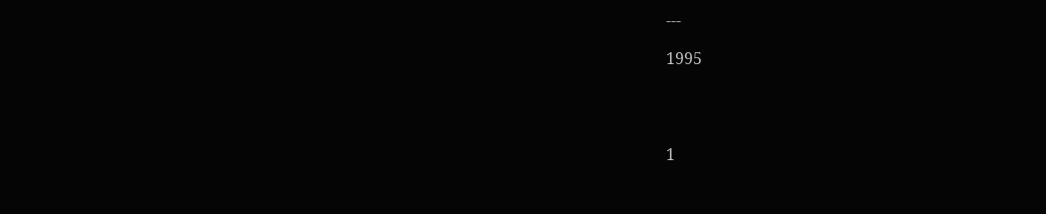---

1995




1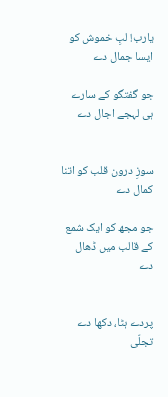یارب! لبِ خموش کو ایسا جمال دے

جو گفتگو کے سارے ہی لہجے اجال دے


سوزِ درون قلب کو اتنا کمال دے

جو مجھ کو ایک شمع کے قالب میں ڈھال دے


پردے ہٹا، دکھا دے تجلّی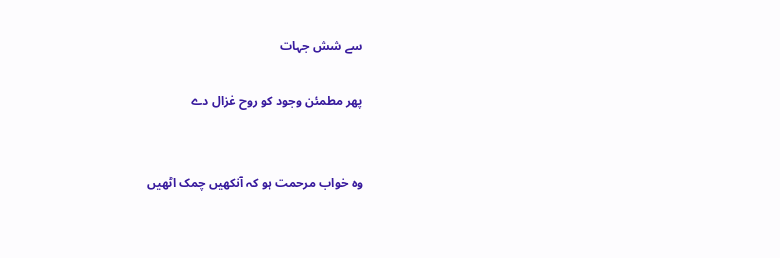سے شش جہات

پھر مطمئن وجود کو روح غزال دے


وہ خواب مرحمت ہو کہ آنکھیں چمک اٹھیں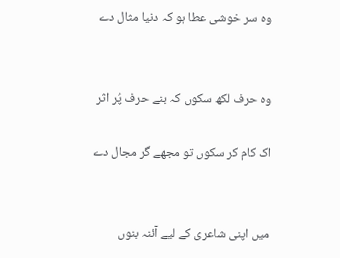وہ سر خوشی عطا ہو کہ دنیا مثال دے


وہ حرف لکھ سکوں کہ بنے حرف پُر اثر

اک کام کر سکوں تو مجھے گر مجال دے


میں اپنی شاعری کے لیے آئنہ بنوں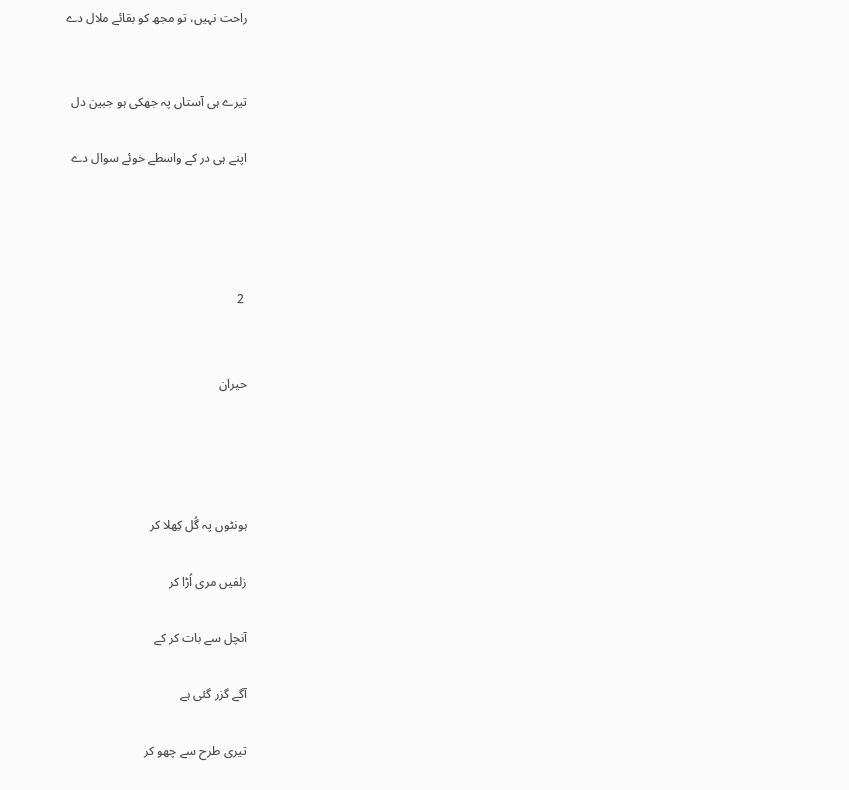راحت نہیں، تو مجھ کو بقائے ملال دے


تیرے ہی آستاں پہ جھکی ہو جبین دل

اپنے ہی در کے واسطے خوئے سوال دے




 2


حیران




ہونٹوں پہ گُل کِھلا کر

زلفیں مری اُڑا کر

آنچل سے بات کر کے

آگے گزر گئی ہے

تیری طرح سے چھو کر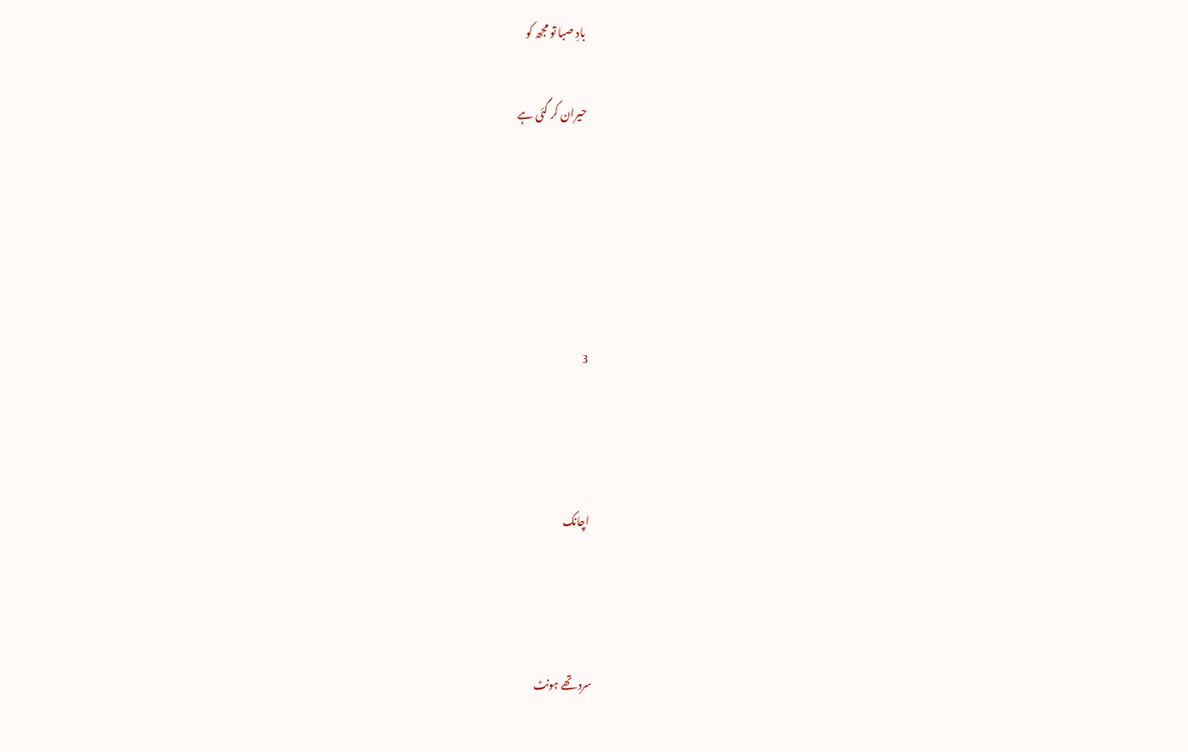بادِ صبا تو مجھ کو

حیران کر گئی ہے





3



اچانک



سرد تھے ہونٹ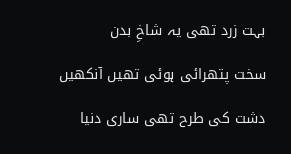بہت زرد تھی یہ شاخِ بدن

سخت پتھرائی ہوئی تھیں آنکھیں

دشت کی طرح تھی ساری دنیا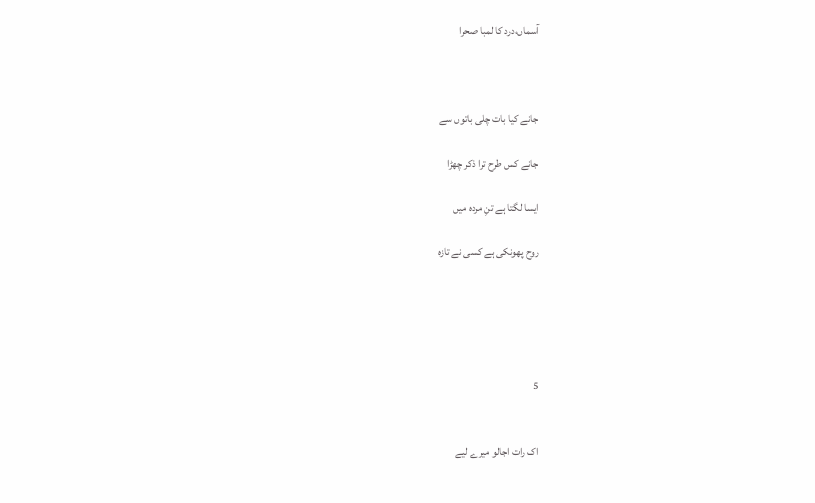آسماں،درد کا لمبا صحرا



جانے کیا بات چلی باتوں سے

جانے کس طرح ترا ذکر چھڑا

ایسا لگتا ہے تنِ مردہ میں

روح پھونکی ہے کسی نے تازہ





5


اک رات اجالو میرے لیے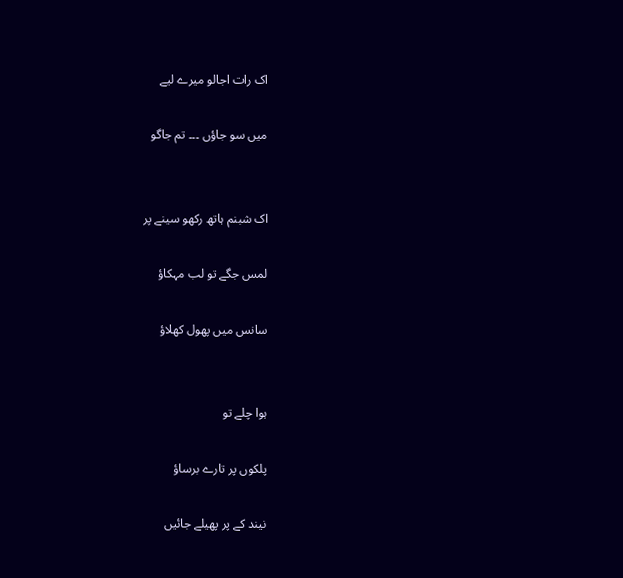اک رات اجالو میرے لیے

میں سو جاؤں ۔۔۔ تم جاگو


اک شبنم ہاتھ رکھو سینے پر

لمس جگے تو لب مہکاؤ

سانس میں پھول کھلاؤ


ہوا چلے تو

پلکوں پر تارے برساؤ

نیند کے پر پھیلے جائیں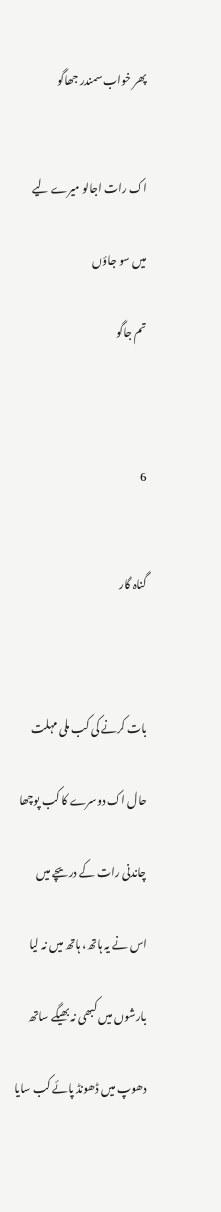پھر خواب سمندر جھاگو


اک رات اجالو میرے لیے

میں سو جاؤں

تم جاگو



6


گناہ گار



بات کرنے کی کب ملی مہلت

حال اک دوسرے کا کب پوچھا

چاندنی رات کے دریچے میں

اس نے یہ ہاتھ، ہاتھ میں نہ لیا

بارشوں میں کبھی نہ بھیگے ساتھ

دھوپ میں ڈھونڈ پائے کب سایا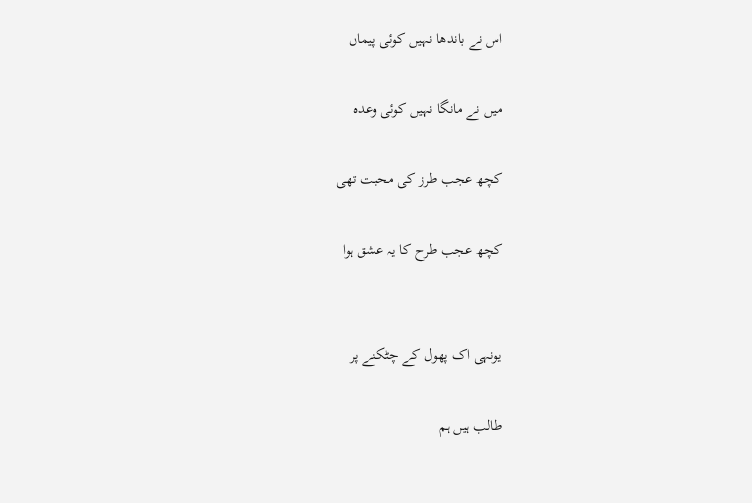اس نے باندھا نہیں کوئی پیماں

میں نے مانگا نہیں کوئی وعدہ

کچھ عجب طرز کی محبت تھی

کچھ عجب طرح کا یہ عشق ہوا


یونہی اک پھول کے چٹکنے پر

طالب ہیں ہم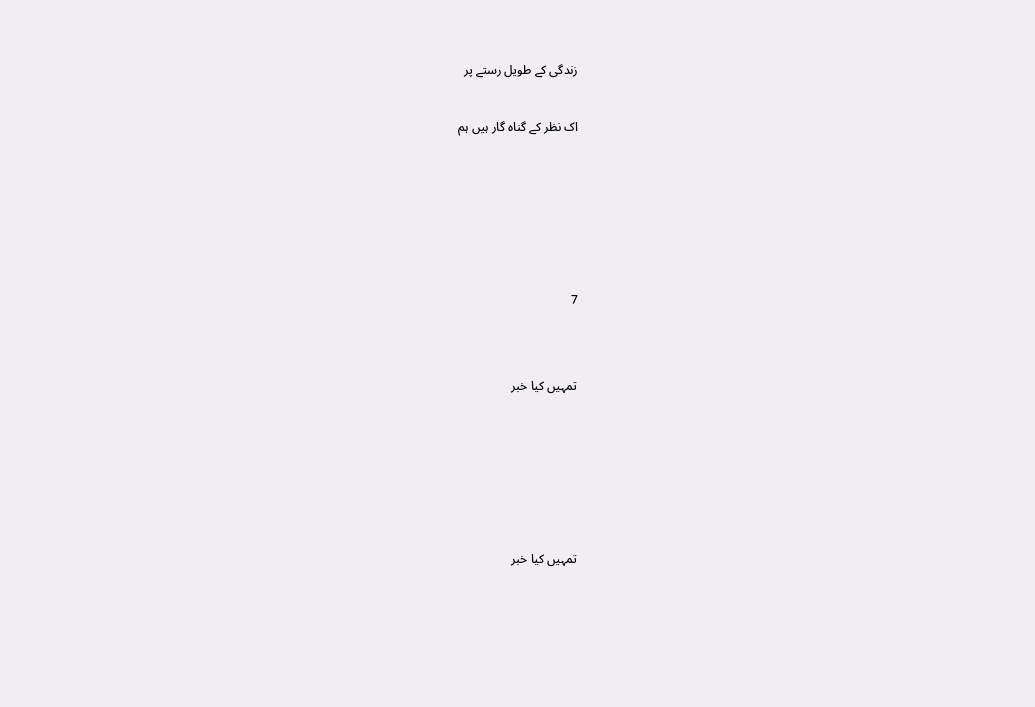زندگی کے طویل رستے پر

اک نظر کے گناہ گار ہیں ہم





7


تمہیں کیا خبر





تمہیں کیا خبر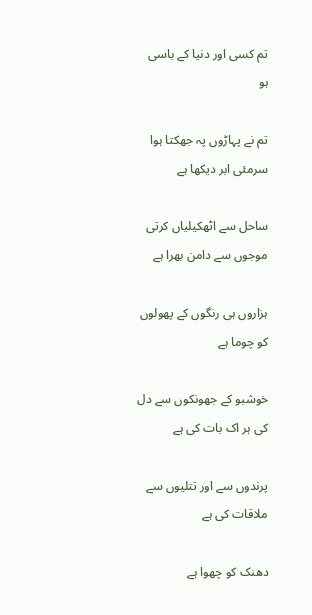تم کسی اور دنیا کے باسی ہو

تم نے پہاڑوں پہ جھکتا ہوا سرمئی ابر دیکھا ہے

ساحل سے اٹھکیلیاں کرتی موجوں سے دامن بھرا ہے

ہزاروں ہی رنگوں کے پھولوں کو چوما ہے

خوشبو کے جھونکوں سے دل کی ہر اک بات کی ہے

پرندوں سے اور تتلیوں سے ملاقات کی ہے

دھنک کو چھوا ہے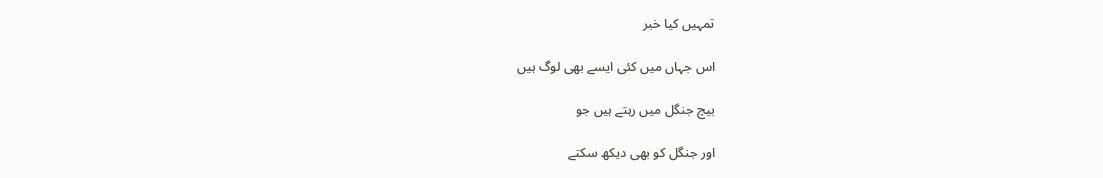تمہیں کیا خبر

اس جہاں میں کئی ایسے بھی لوگ ہیں

بیچ جنگل میں رہتے ہیں جو

اور جنگل کو بھی دیکھ سکتے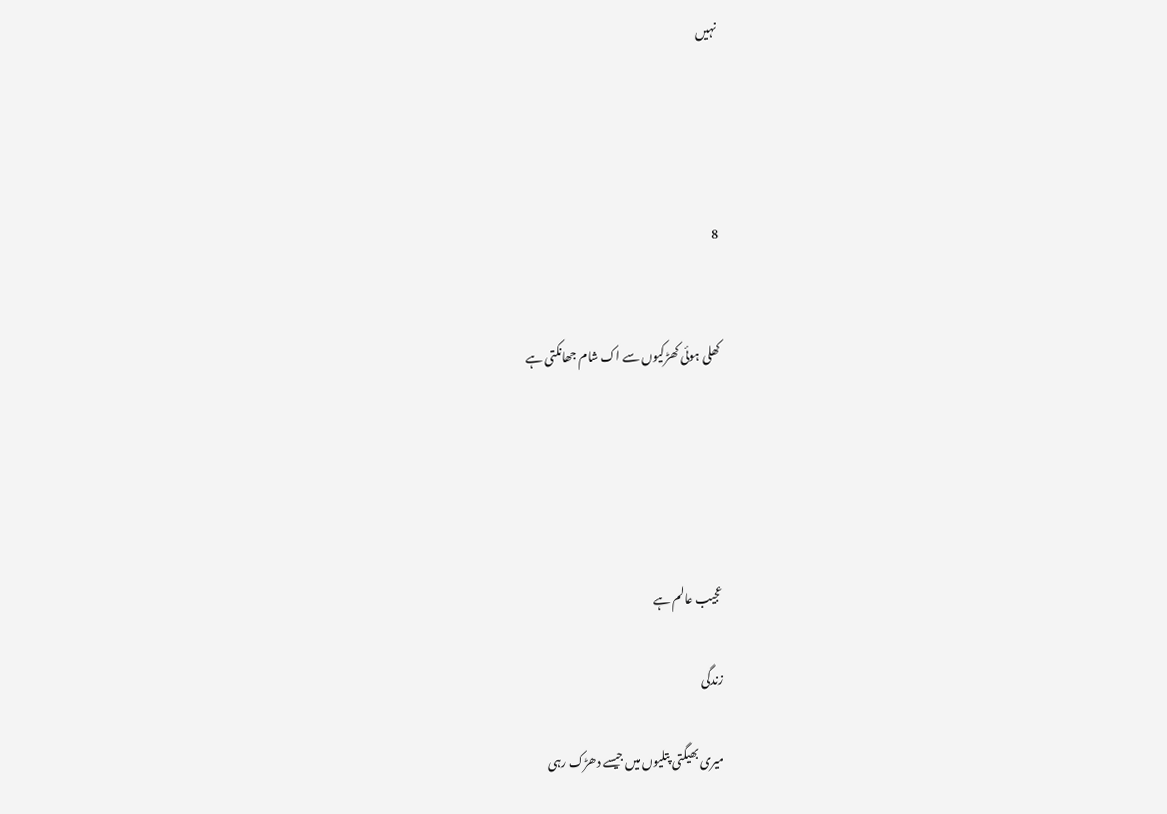نہیں




8


کھلی ہوئی کھڑکیوں سے اک شام جھانکتی ہے





عجیب عالم ہے

زندگی

میری بھیگتی پتلیوں میں جیسے دھڑک رہی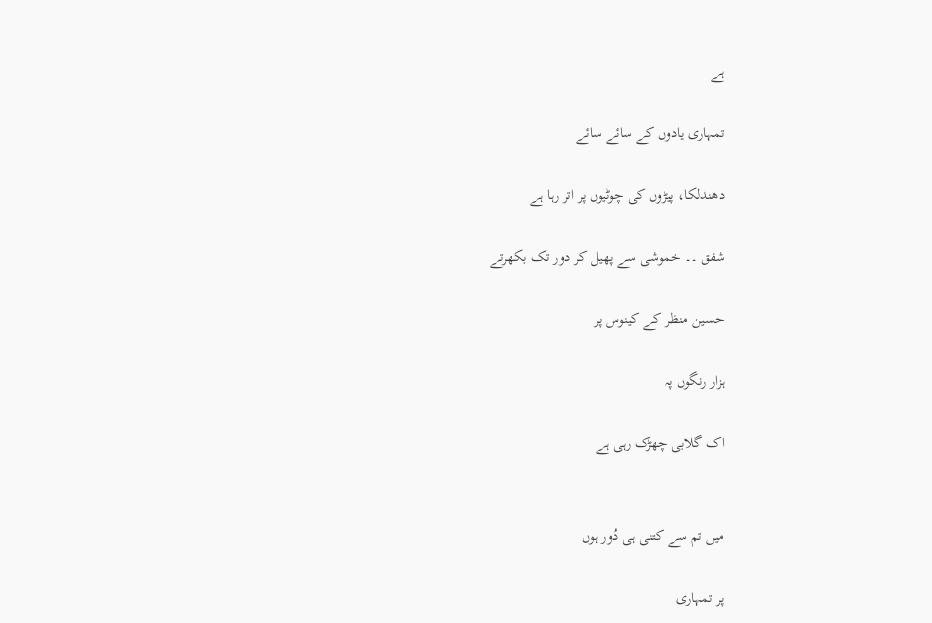ہے

تمہاری یادوں کے سائے سائے

دھندلکا، پیڑوں کی چوٹیوں پر اتر رہا ہے

شفق ۔۔ خموشی سے پھیل کر دور تک بکھرتے

حسین منظر کے کینوس پر

ہزار رنگوں پہ

اک گلابی چھڑک رہی ہے


میں تم سے کتنی ہی دُور ہوں

پر تمہاری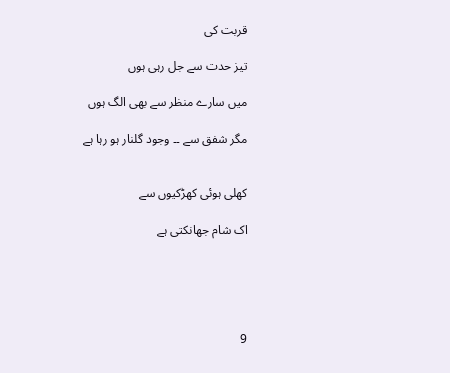قربت کی

تیز حدت سے جل رہی ہوں

میں سارے منظر سے بھی الگ ہوں

مگر شفق سے ۔۔ وجود گلنار ہو رہا ہے


کھلی ہوئی کھڑکیوں سے

اک شام جھانکتی ہے





9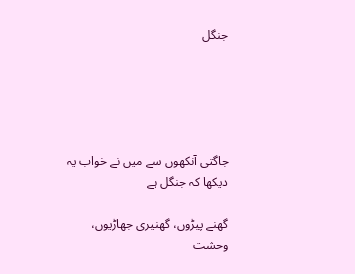جنگل





جاگتی آنکھوں سے میں نے خواب یہ دیکھا کہ جنگل ہے

گھنے پیڑوں، گھنیری جھاڑیوں، وحشت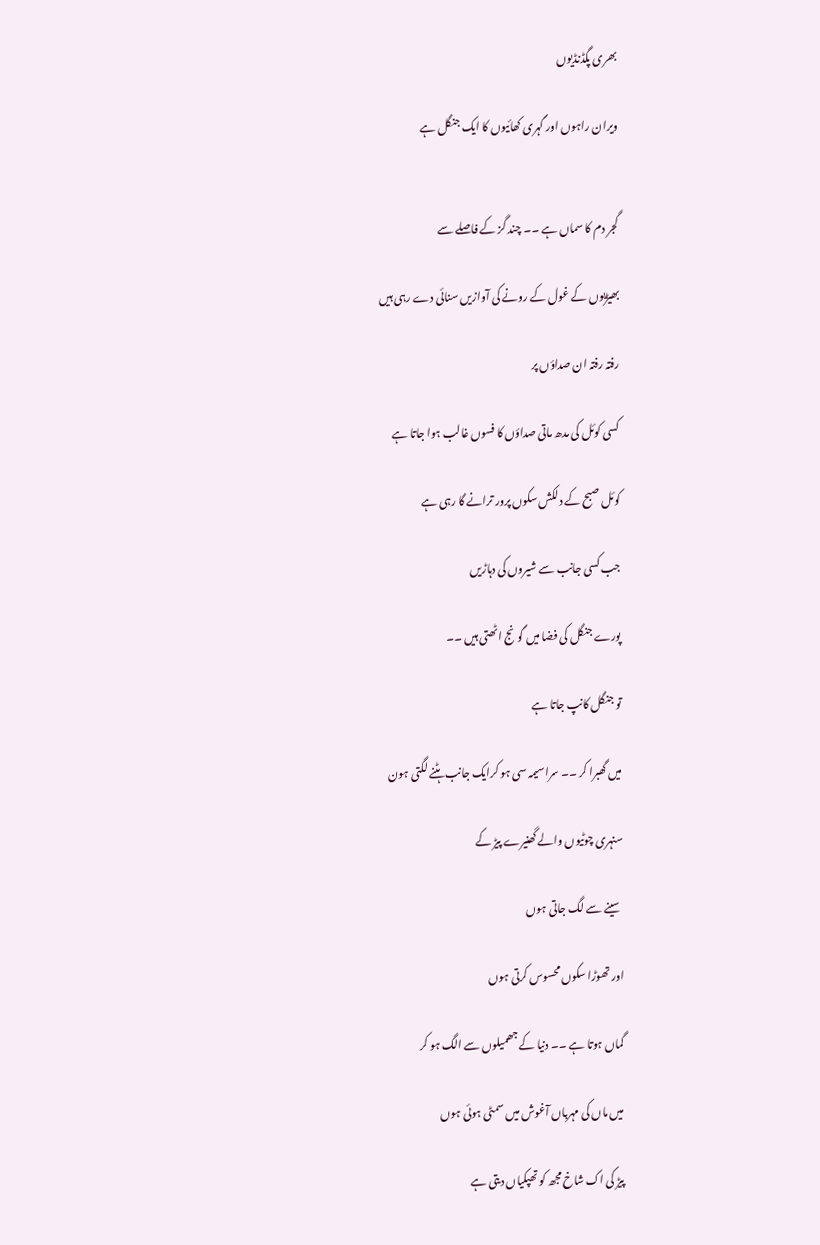بھری پگڈنڈیوں

ویران راہوں اور گہری کھائیوں کا ایک جنگل ہے


گجر دم کا سماں ہے ۔۔ چند گز کے فاصلے سے

بھیڑیوں کے غول کے رونے کی آوازیں سنائی دے رہی ہیں

رفتہ رفتہ ان صداؤں پر

کسی کوئل کی مدھ ماتی صداؤں کا فسوں غالب ہوا جاتا ہے

کوئل صبح کے دلکش سکوں پرور ترانے گا رہی ہے

جب کسی جانب سے شیروں کی دہاڑیں

پورے جنگل کی فضا میں گونج اٹھتی ہیں ۔۔

تو جنگل کانپ جاتا ہے

میں گھبرا کر ۔۔ سراسیمہ سی ہو کرایک جانب ہٹنے لگتی ہون

سنہری چوٹیوں والے گھنیرے پیڑ کے

 سینے سے لگ جاتی ہوں

اور تھوڑا سکوں محسوس کرتی ہوں

گماں ہوتا ہے ۔۔ دنیا کے جھمیلوں سے الگ ہو کر

میں ماں کی مہرباں آغوش میں سمٹی ہوئی ہوں

پیڑ کی اک شاخ مجھ کو تھپکیاں دیتی ہے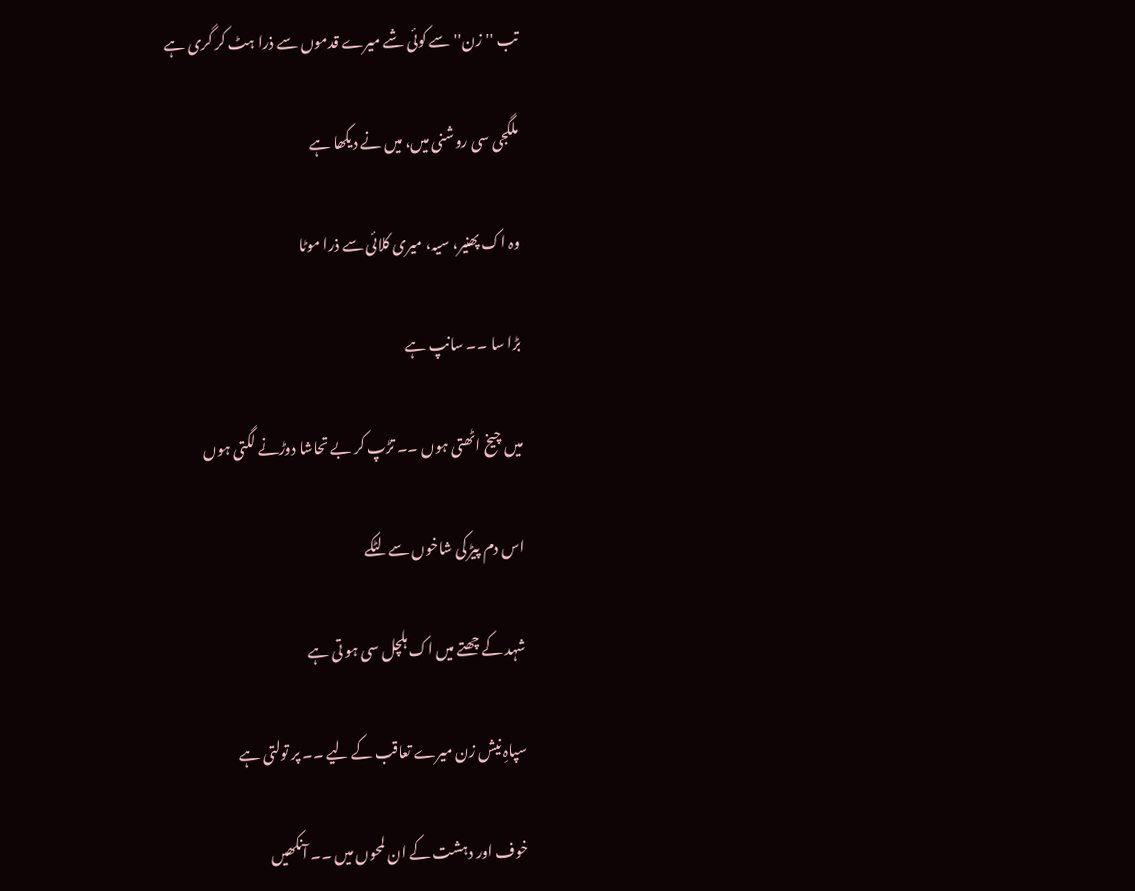تب ''زن'' سے کوئی شے میرے قدموں سے ذرا ہٹ کر گری ہے

ملگجی سی روشنی میں، میں نے دیکھا ہے

وہ اک پھنیر، سیہ، میری کلائی سے ذرا موٹا

بڑا سا ۔۔ سانپ ہے

میں چیخ اٹھتی ہوں ۔۔ تڑپ کر بے تحاشا دوڑنے لگتی ہوں

اس دم پیڑ کی شاخوں سے لٹکے

شہد کے چھتے میں اک ہلچل سی ہو تی ہے

سپاہِ نیش زن میرے تعاقب کے لیے ۔۔ پر تولتی ہے

خوف اور دہشت کے ان لمحوں میں ۔۔ آنکھیں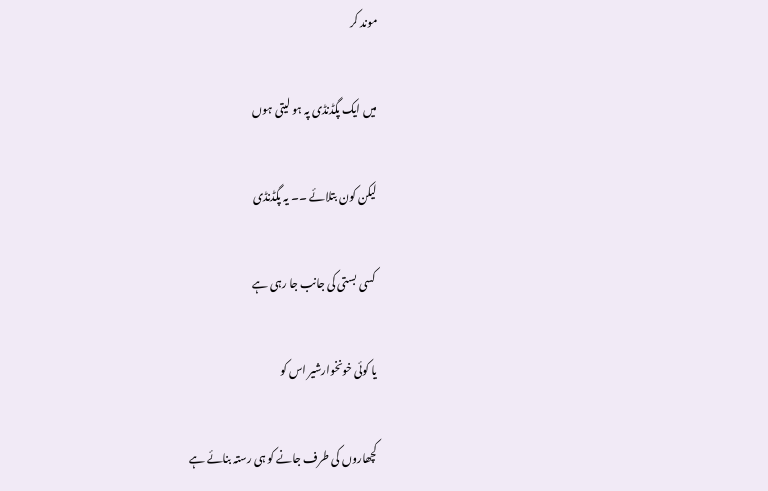موند کر

میں ایک پگڈنڈی پہ ہو لیتی ہوں

لیکن کون بتلائے ۔۔ یہ پگڈنڈی

 کسی بستی کی جانب جا رہی ہے

یا کوئی خونخوارشیر اس کو

کچھاروں کی طرف جانے کو ہی رستہ بنائے ہے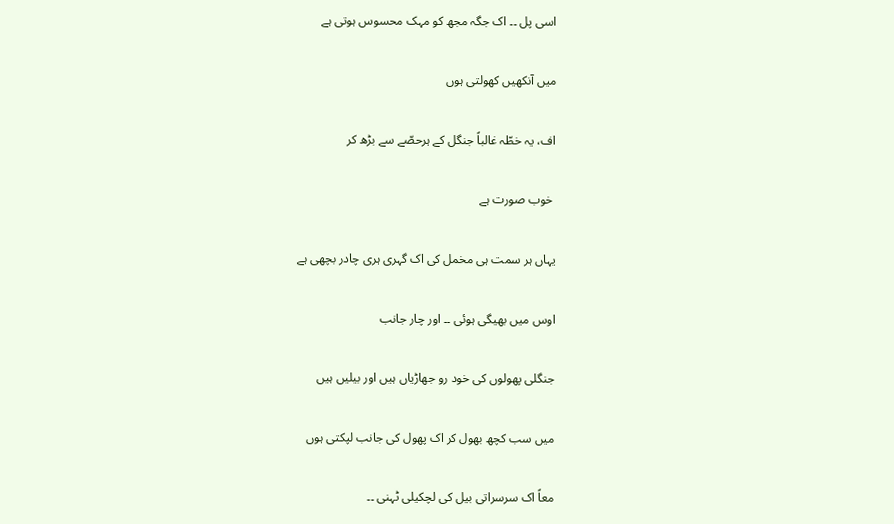اسی پل ۔۔ اک جگہ مجھ کو مہک محسوس ہوتی ہے

میں آنکھیں کھولتی ہوں

اف، یہ خطّہ غالباً جنگل کے ہرحصّے سے بڑھ کر

 خوب صورت ہے

یہاں ہر سمت ہی مخمل کی اک گہری ہری چادر بچھی ہے

اوس میں بھیگی ہوئی ۔۔ اور چار جانب

جنگلی پھولوں کی خود رو جھاڑیاں ہیں اور بیلیں ہیں

میں سب کچھ بھول کر اک پھول کی جانب لپکتی ہوں

معاً اک سرسراتی بیل کی لچکیلی ٹہنی ۔۔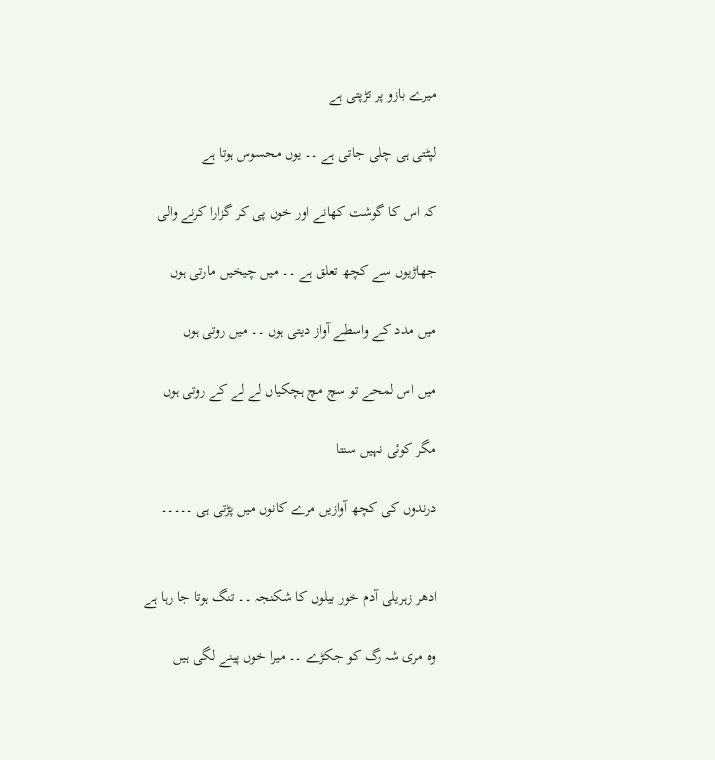میرے بازو پر تڑپتی ہے

لپٹتی ہی چلی جاتی ہے ۔۔ یوں محسوس ہوتا ہے

کہ اس کا گوشت کھانے اور خوں پی کر گزارا کرنے والی

جھاڑیوں سے کچھ تعلق ہے ۔۔ میں چیخیں مارتی ہوں

میں مدد کے واسطے آواز دیتی ہوں ۔۔ میں روتی ہوں

میں اس لمحے تو سچ مچ ہچکیاں لے لے کے روتی ہوں

مگر کوئی نہیں سنتا

درندوں کی کچھ آوازیں مرے کانوں میں پڑتی ہی ۔۔۔۔۔


ادھر زہریلی آدم خور بیلوں کا شکنجہ ۔۔ تنگ ہوتا جا رہا ہے

وہ مری شہ رگ کو جکڑے ۔۔ میرا خوں پینے لگی ہیں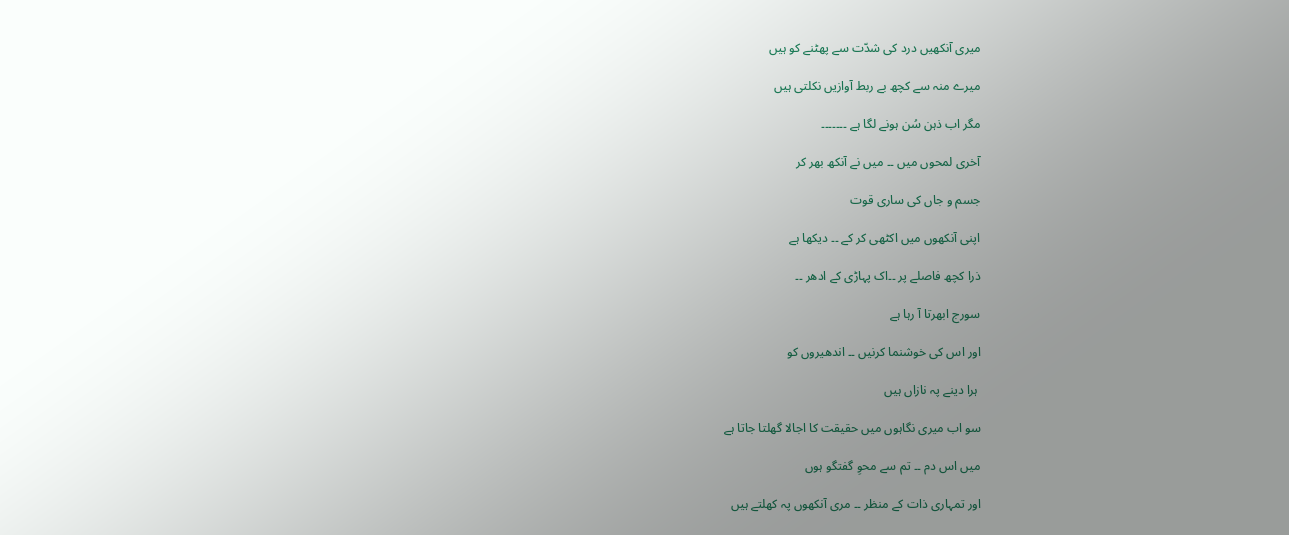میری آنکھیں درد کی شدّت سے پھٹنے کو ہیں

میرے منہ سے کچھ بے ربط آوازیں نکلتی ہیں

مگر اب ذہن سُن ہونے لگا ہے ۔۔۔۔۔۔۔

آخری لمحوں میں ۔۔ میں نے آنکھ بھر کر

جسم و جاں کی ساری قوت

اپنی آنکھوں میں اکٹھی کر کے ۔۔ دیکھا ہے

ذرا کچھ فاصلے پر ۔۔اک پہاڑی کے ادھر ۔۔

سورج ابھرتا آ رہا ہے

اور اس کی خوشنما کرنیں ۔۔ اندھیروں کو

 ہرا دینے پہ نازاں ہیں

سو اب میری نگاہوں میں حقیقت کا اجالا گھلتا جاتا ہے

میں اس دم ۔۔ تم سے محوِ گفتگو ہوں

اور تمہاری ذات کے منظر ۔۔ مری آنکھوں پہ کھلتے ہیں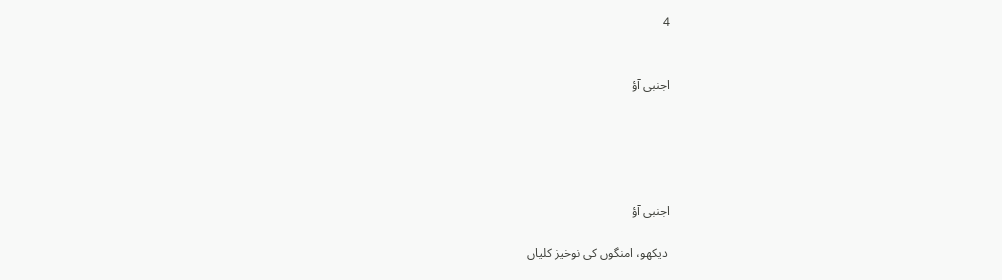4


اجنبی آؤ





اجنبی آؤ

 دیکھو، امنگوں کی نوخیز کلیاں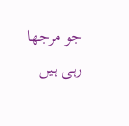جو مرجھا رہی ہیں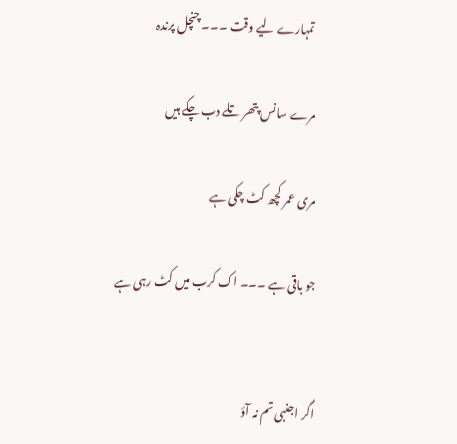تمہارے لیے وقت ۔۔۔ چنچل پرندہ

مرے سانس پتھر تلے دب چکے ہیں

مری عمر کچھ کٹ چکی ہے

جو باقی ہے ۔۔۔ اک کرب میں کٹ رہی ہے


اگر اجنبی تم نہ آؤ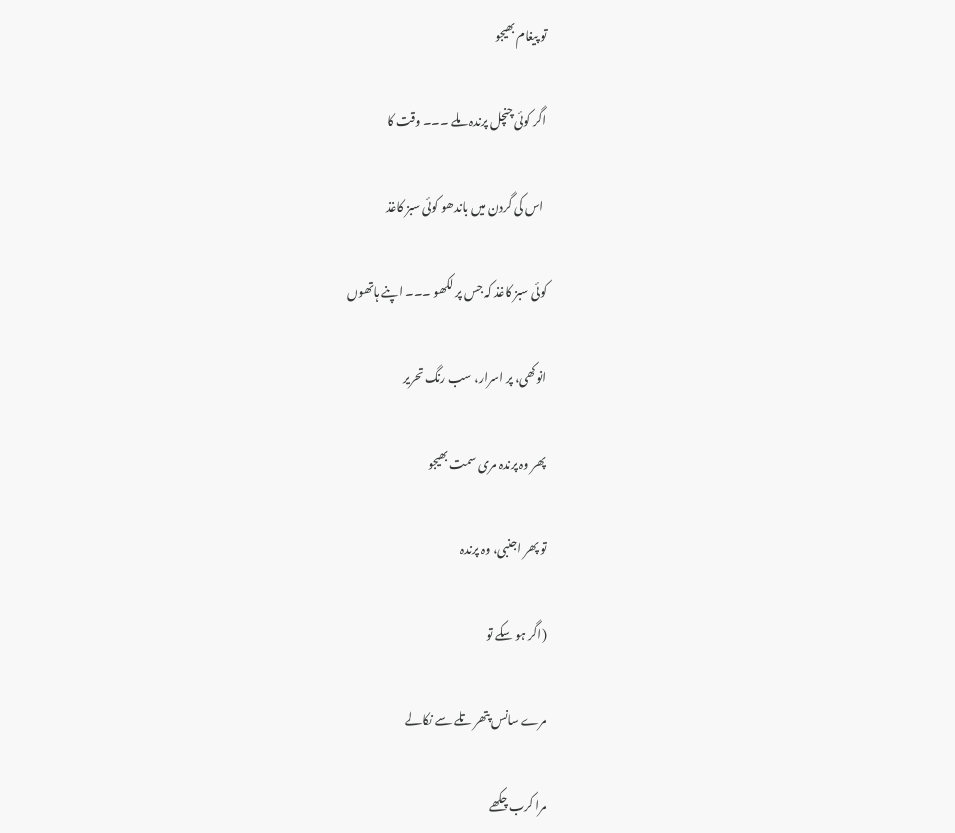تو پیغام بھیجو

اگر کوئی چنچل پرندہ ملے ۔۔۔ وقت کا

 اس کی گردن میں باندھو کوئی سبز کاغذ

کوئی سبز کاغذ کہ جس پر لکھو ۔۔۔ اپنے ہاتھوں

انوکھی، پر اسرار، سب رنگ تحریر

پھر وہ پرندہ مری سمت بھیجو

تو پھر اجنبی، وہ پرندہ

(اگر ہو سکے تو

مرے سانس پتھر تلے سے نکالے

مرا کرب چکھے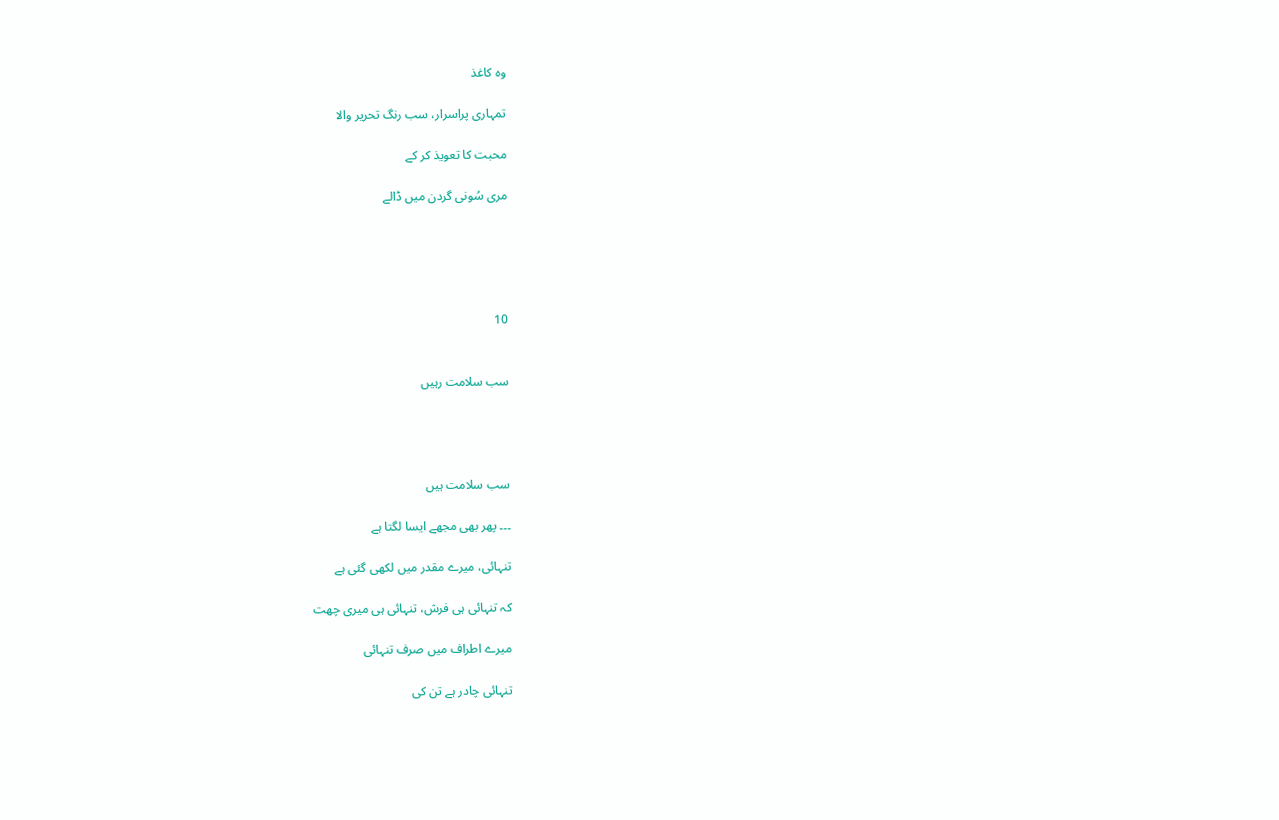وہ کاغذ

تمہاری پراسرار، سب رنگ تحریر والا

محبت کا تعویذ کر کے

مری سُونی گردن میں ڈالے





10


سب سلامت رہیں




سب سلامت ہیں

۔۔۔ پھر بھی مجھے ایسا لگتا ہے

تنہائی، میرے مقدر میں لکھی گئی ہے

کہ تنہائی ہی فرش، تنہائی ہی میری چھت

میرے اطراف میں صرف تنہائی

تنہائی چادر ہے تن کی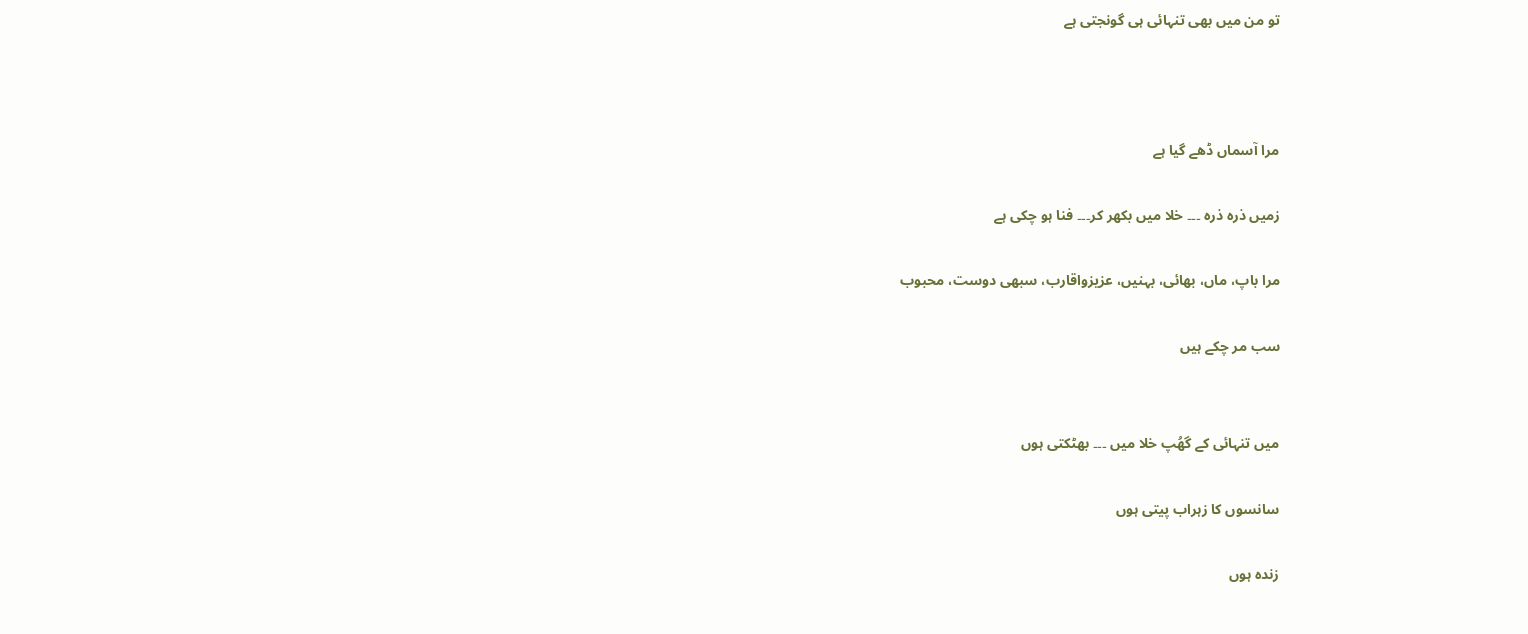تو من میں بھی تنہائی ہی گونجتی ہے



مرا آسماں ڈھے گیا ہے

زمیں ذرہ ذرہ ۔۔۔ خلا میں بکھر کر۔۔۔ فنا ہو چکی ہے

مرا باپ، ماں، بھائی، بہنیں، عزیزواقارب، سبھی دوست، محبوب

سب مر چکے ہیں


میں تنہائی کے گھُپ خلا میں ۔۔۔ بھٹکتی ہوں

سانسوں کا زہراب پیتی ہوں

زندہ ہوں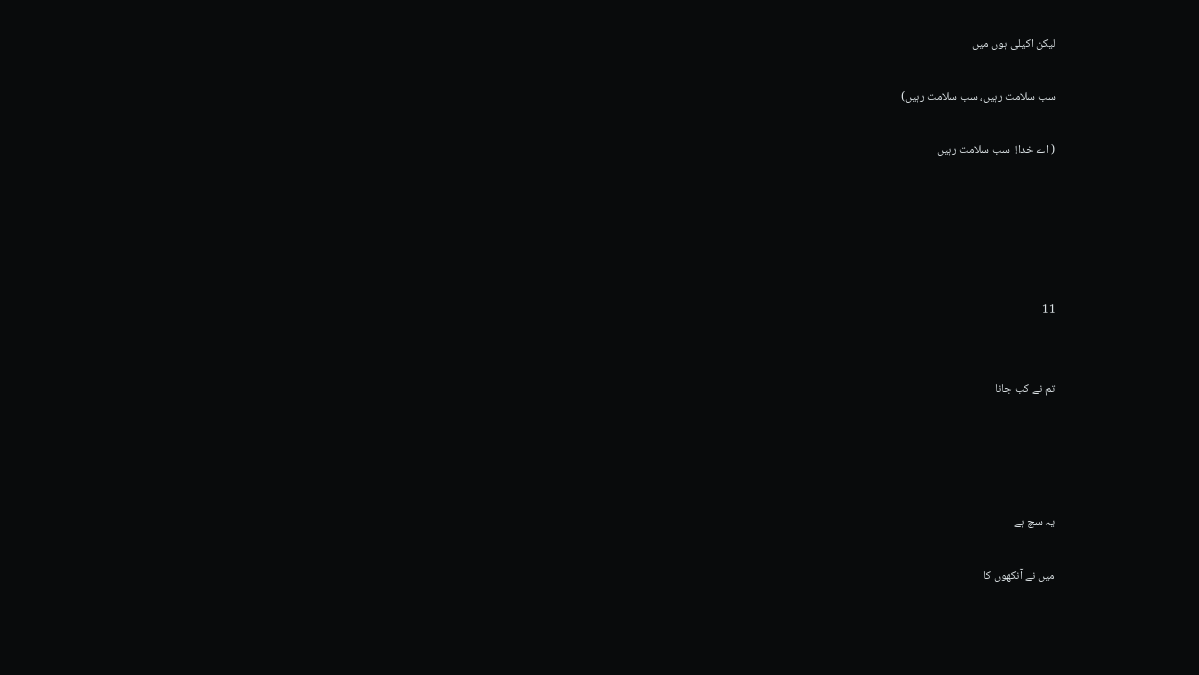لیکن اکیلی ہوں میں

سب سلامت رہیں، سب سلامت رہیں)

( اے خدا!  سب سلامت رہیں





11


تم نے کب جانا




یہ سچ ہے

میں نے آنکھوں کا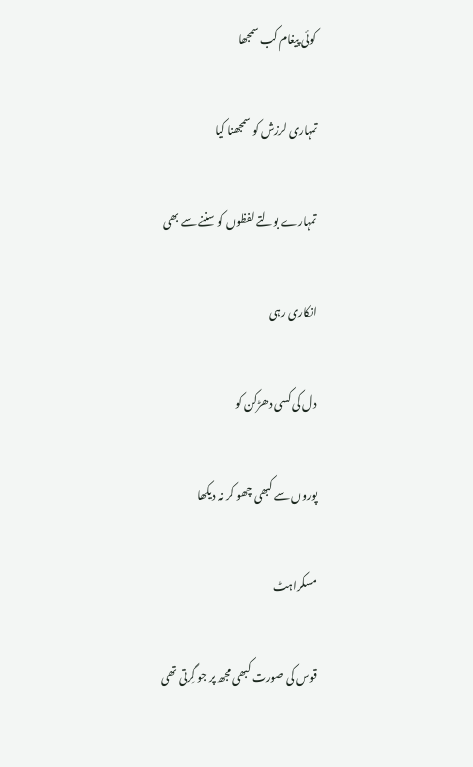کوئی پیغام کب سمجھا

تمہاری لرزش کو سمجھنا کیا

تمہارے بولتے لفظوں کو سننے سے بھی

انکاری رہی

دل کی کسی دھڑکن کو

پوروں سے کبھی چھو کر نہ دیکھا

مسکراہٹ

قوس کی صورت کبھی مجھ پر جو گِرتی تھی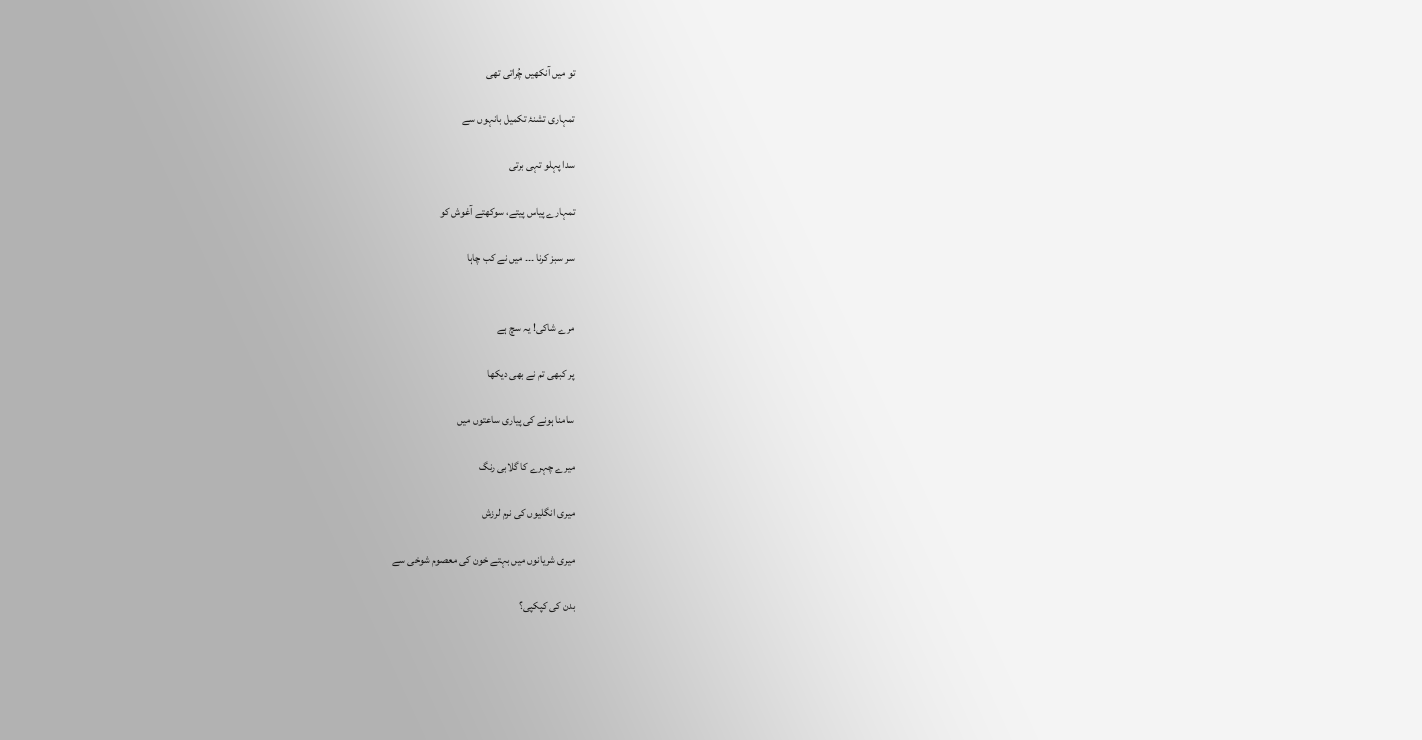تو میں آنکھیں چُراتی تھی

تمہاری تشنۂ تکمیل بانہوں سے

سدا پہلو تہی برتی

تمہارے پیاس پیتے، سوکھتے آغوش کو

سر سبز کرنا ۔۔۔ میں نے کب چاہا


مرے شاکی! یہ سچ ہے

پر کبھی تم نے بھی دیکھا

سامنا ہونے کی پیاری ساعتوں میں

میرے چہرے کا گلابی رنگ

میری انگلیوں کی نرم لرزش

میری شریانوں میں بہتے خون کی معصوم شوخی سے

بدن کی کپکپی؟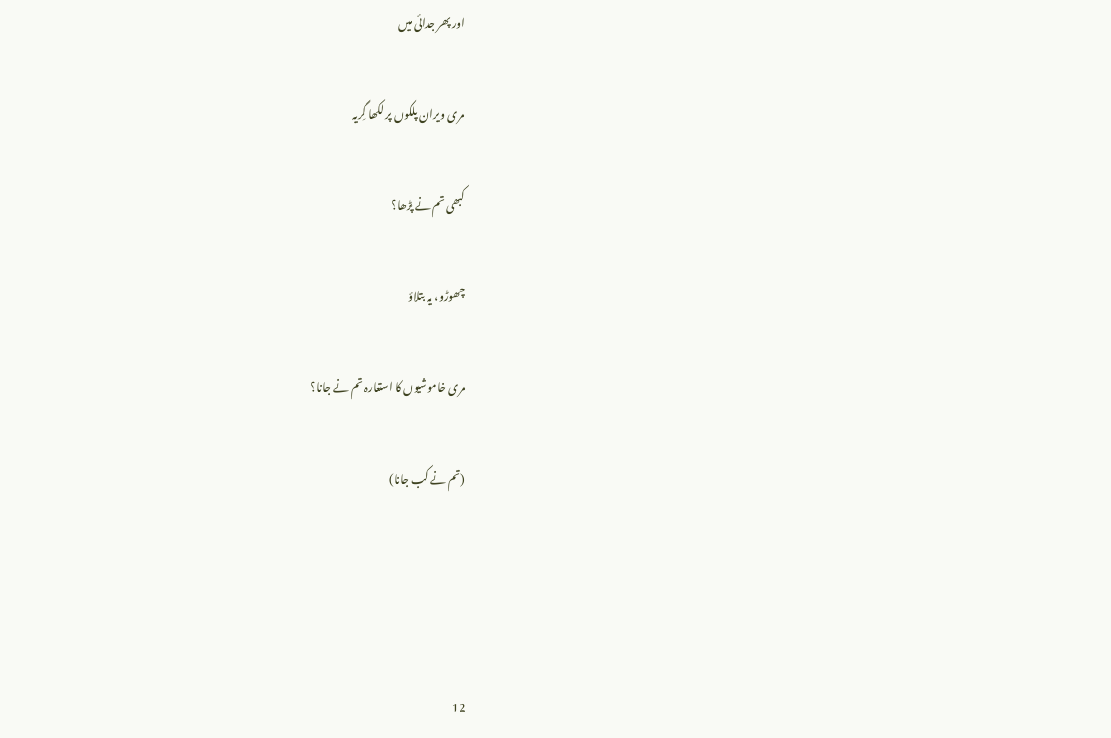اور پھر جدائی میں

مری ویران پلکوں پر لکھا گِریہ

کبھی تم نے پڑھا؟

چھوڑو، یہ بتلاؤ

مری خاموشیوں کا استعارہ تم نے جانا؟

(تم نے کب جانا)




12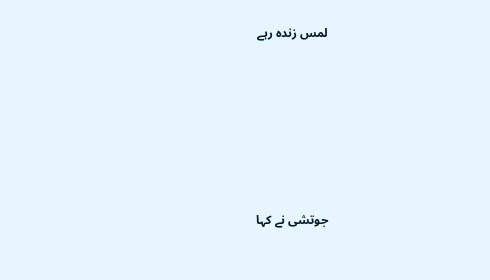لمس زندہ رہے







جوتشی نے کہا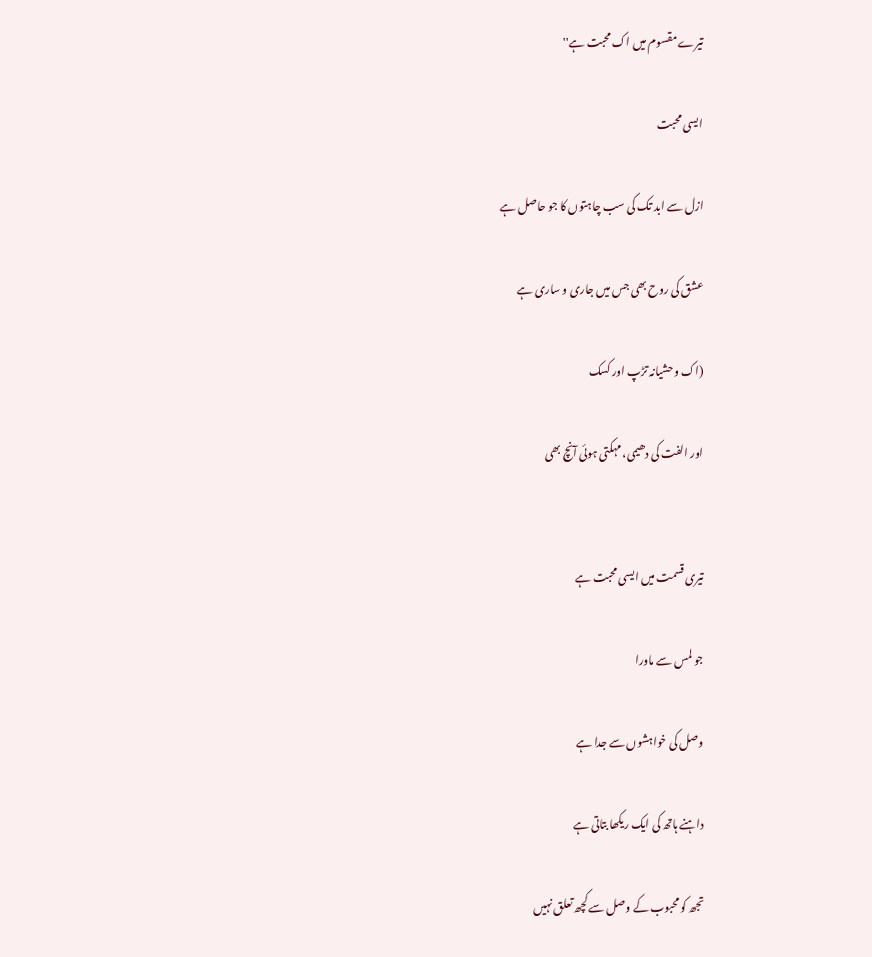تیرے مقسوم میں اک محبت ہے''

ایسی محبت

ازل سے ابد تک کی سب چاہتوں کا جو حاصل ہے

عشق کی روح بھی جس میں جاری و ساری ہے

(اک وحشیانہ تڑپ اور کسک

اور الفت کی دھیمی، مہکتی ہوئی آنچ بھی


تیری قسمت میں ایسی محبت ہے

جو لمس سے ماورا

وصل کی خواہشوں سے جدا ہے

داہنے ہاتھ کی ایک ریکھا بتاتی ہے

تجھ کو محبوب کے وصل سے کچھ تعلق نہیں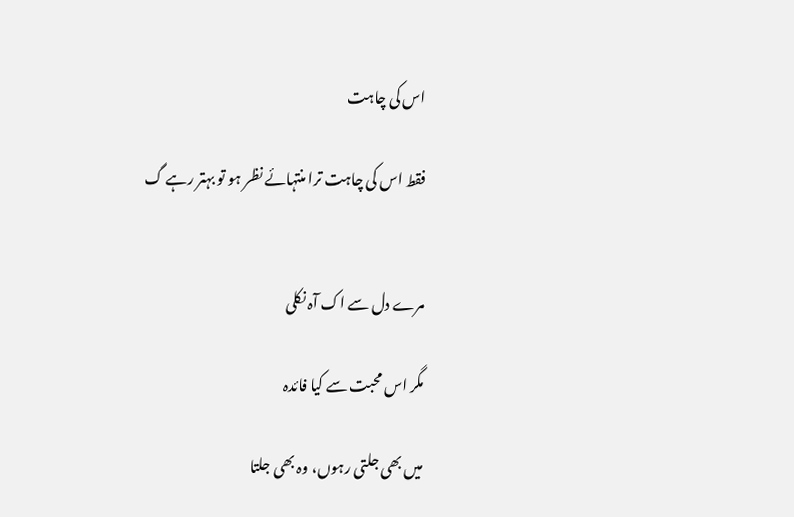اس کی چاہت

فقط اس کی چاہت ترا منتہائے نظر ہو تو بہتر رہے گ


مرے دل سے اک آہ نکلی

مگر اس محبت سے کیا فائدہ

میں بھی جلتی رہوں، وہ بھی جلتا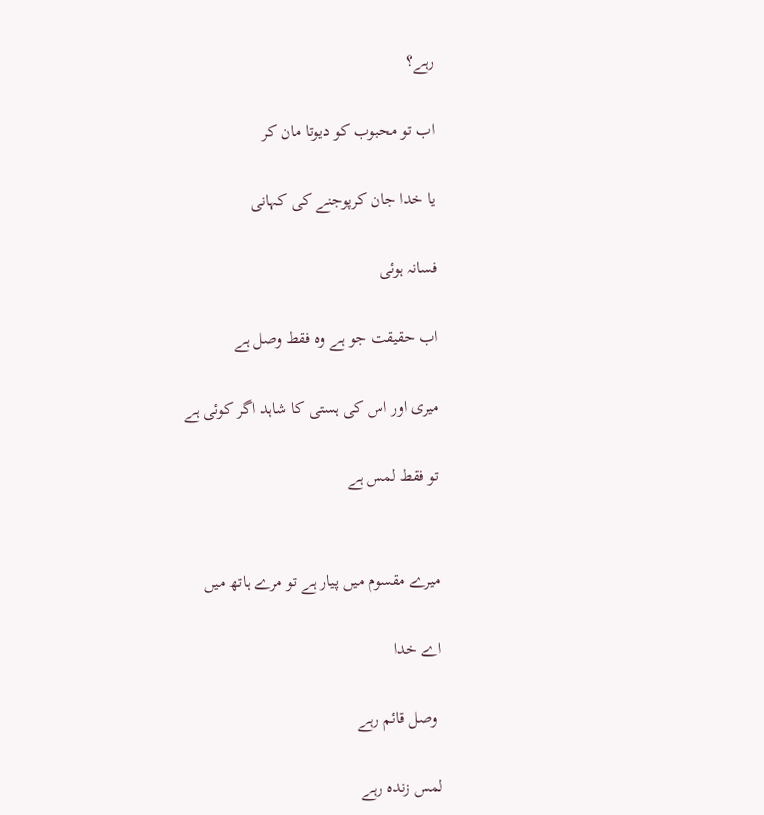رہے؟

اب تو محبوب کو دیوتا مان کر

یا خدا جان کرپوجنے کی کہانی

فسانہ ہوئی

اب حقیقت جو ہے وہ فقط وصل ہے

میری اور اس کی ہستی کا شاہد اگر کوئی ہے

تو فقط لمس ہے


میرے مقسوم میں پیار ہے تو مرے ہاتھ میں

اے خدا

 وصل قائم رہے

لمس زندہ رہے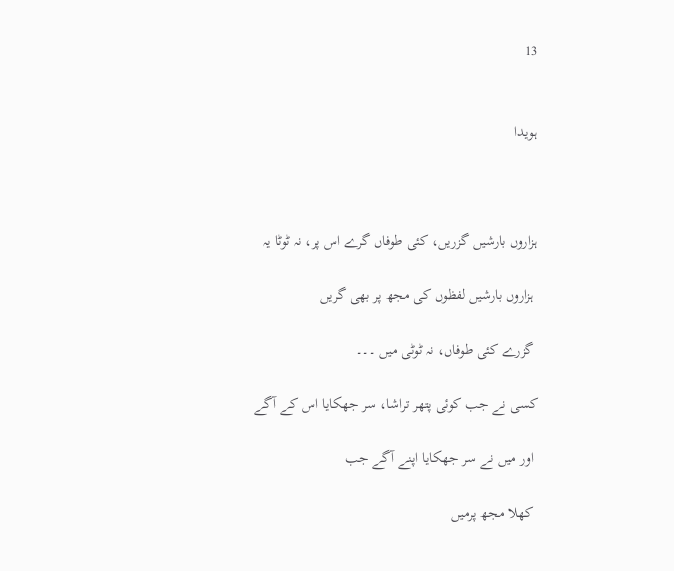13


ہویدا



ہزاروں بارشیں گزریں، کئی طوفاں گرے اس پر، نہ ٹوٹا یہ

 ہزاروں بارشیں لفظوں کی مجھ پر بھی گریں

 گزرے کئی طوفاں، نہ ٹوٹی میں ۔۔۔

کسی نے جب کوئی پتھر تراشا، سر جھکایا اس کے آگے

 اور میں نے سر جھکایا اپنے آگے جب

 کھلا مجھ پرمیں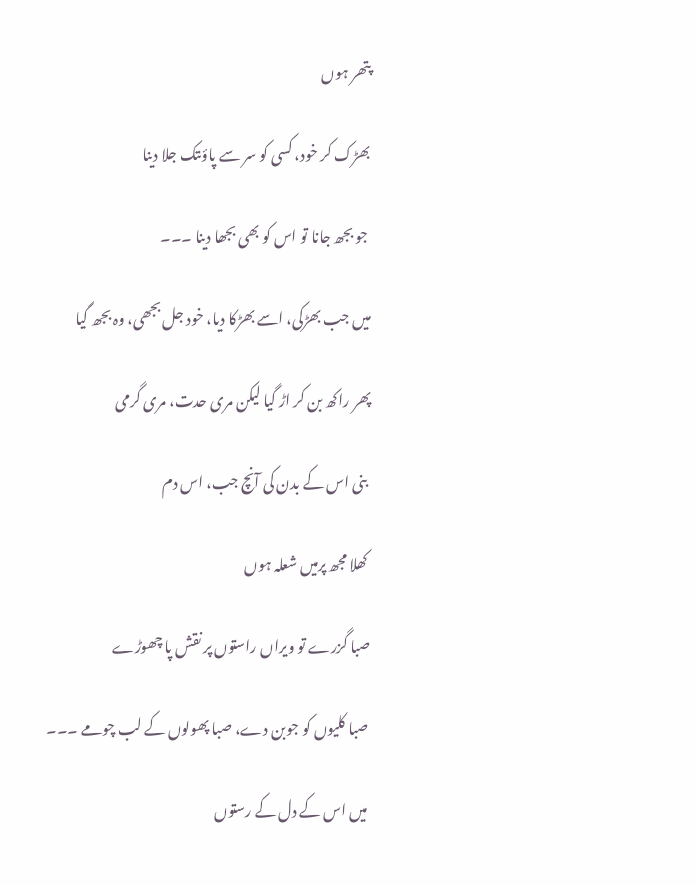پتھر ہوں

بھڑک کر خود، کسی کو سر سے پاؤںتک جلا دینا

 جو بجھ جانا تو اس کو بھی بجھا دینا ۔۔۔

میں جب بھڑکی، اسے بھڑکا دیا، خود جل بجھی، وہ بجھ گیا

پھر راکھ بن کر اڑ گیا لیکن مری حدت، مری گرمی

 بنی اس کے بدن کی آنچ جب، اس دم

 کھلا مجھ پرمیں شعلہ ہوں

صبا گزرے تو ویراں راستوں پر نقش پا چھوڑے

 صبا کلیوں کو جوبن دے، صبا پھولوں کے لب چومے ۔۔۔

 میں اس کے دل کے رستوں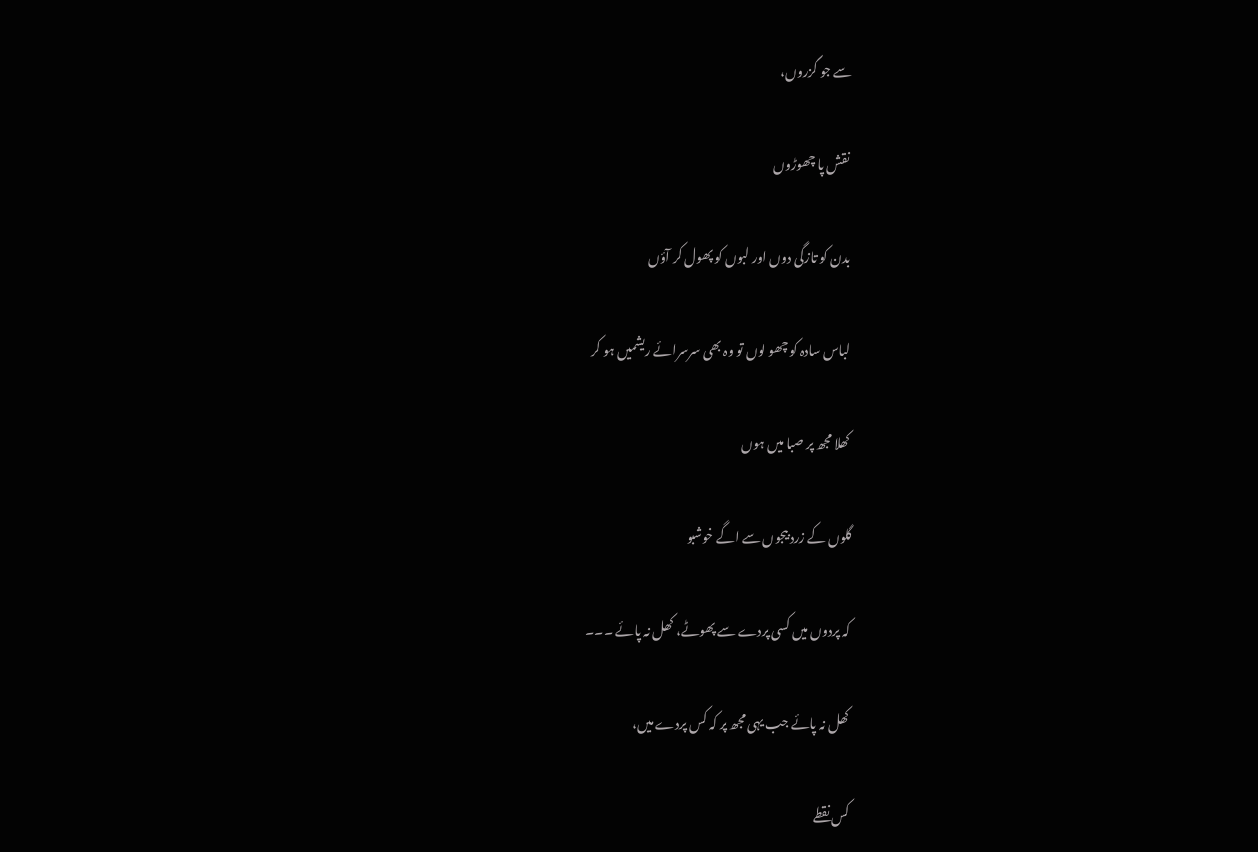سے جو گزروں،

 نقش پا چھوڑوں

 بدن کو تازگی دوں اور لبوں کو پھول کر آؤں

 لباس سادہ کو چھو لوں تو وہ بھی سرسرائے ریشمیں ہو کر

 کھلا مجھ پر صبا میں ہوں

گلوں کے زرد بیجوں سے اگے خوشبو

 کہ پردوں میں کسی پردے سے پھوٹے، کھل نہ پائے ۔۔۔

 کھل نہ پائے جب یہی مجھ پر کہ کس پردے میں،

 کس نقطے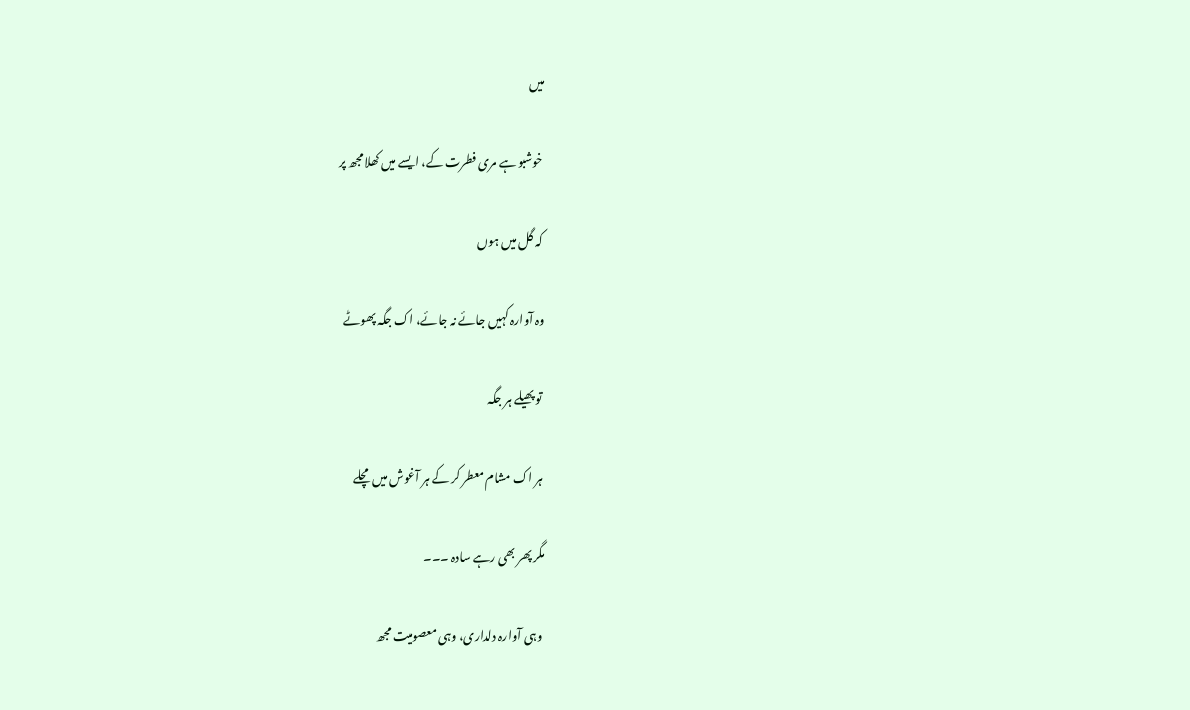میں

 خوشبو ہے مری فطرت کے، ایسے میں کھلا مجھ پر

 کہ گل میں ہوں

وہ آوارہ کہیں جائے نہ جائے، اک جگہ پھوٹے

 تو پھیلے ہر جگہ

 ہر اک مشام معطر کر کے ہر آغوش میں مچلے

مگر پھر بھی رہے سادہ ۔۔۔

 وہی آوارہ دلداری، وہی معصومیت مجھ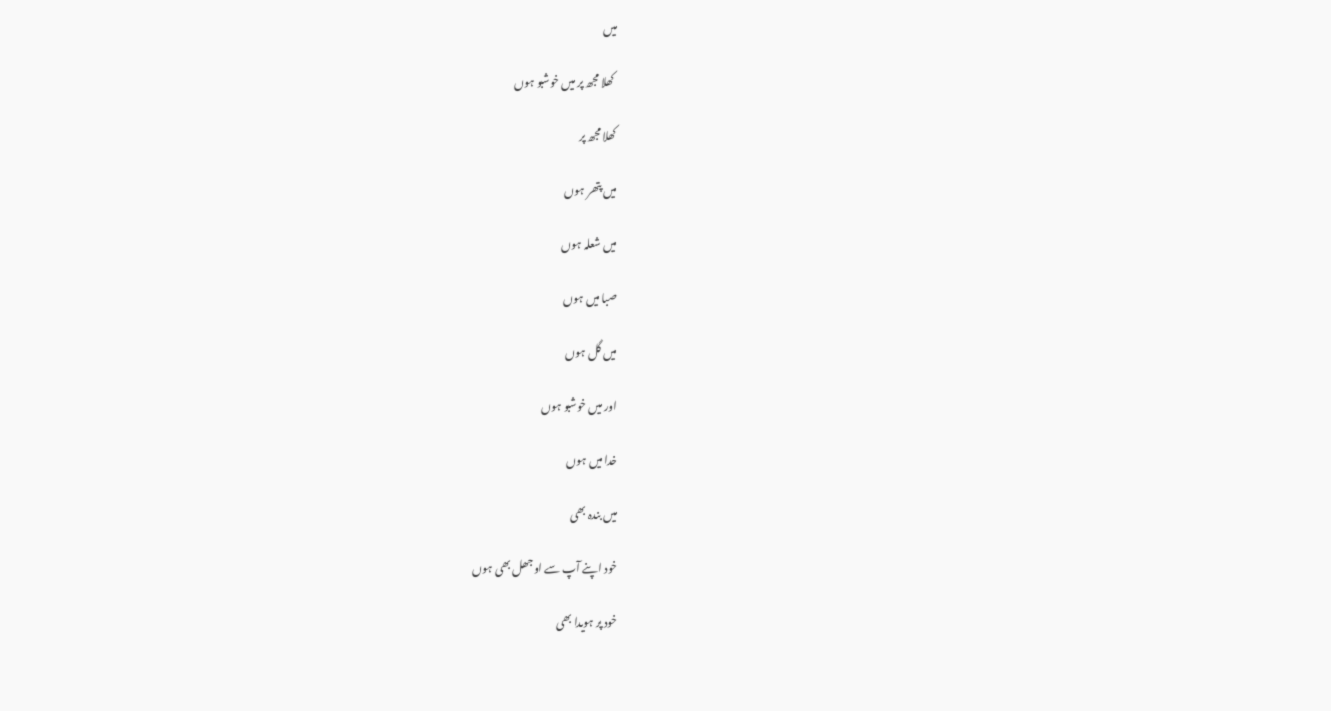میں

 کھلا مجھ پر میں خوشبو ہوں

کھلا مجھ پر

میں پتھر ہوں

میں شعلہ ہوں

صبا میں ہوں

میں گل ہوں

اور میں خوشبو ہوں

خدا میں ہوں

میں بندہ بھی

خود اپنے آپ سے اوجھل بھی ہوں

خود پر ہویدا بھی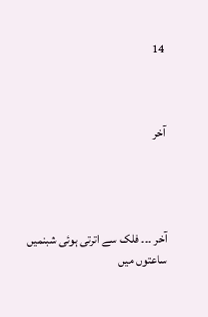14



آخر




آخر ۔۔۔ فلک سے اترتی ہوئی شبنمیں ساعتوں میں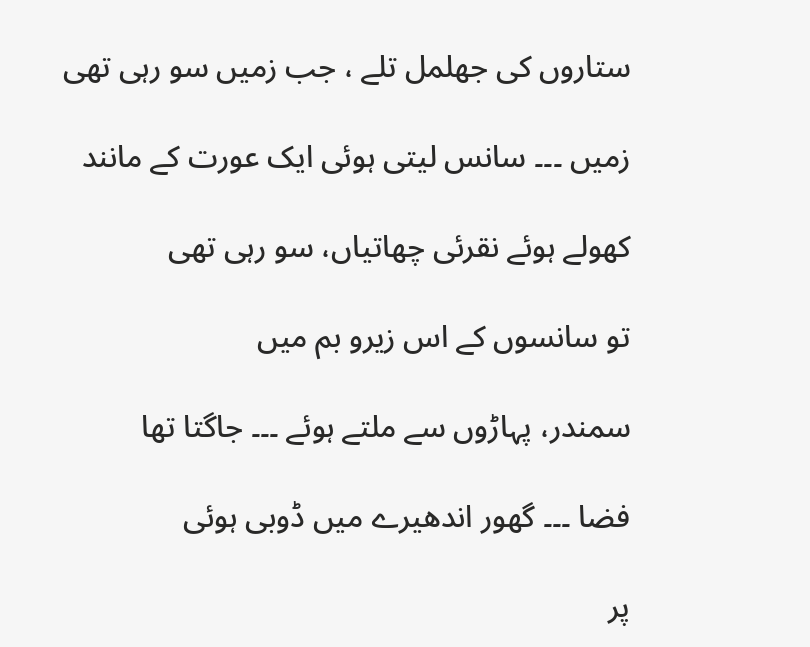ستاروں کی جھلمل تلے ، جب زمیں سو رہی تھی

زمیں ۔۔۔ سانس لیتی ہوئی ایک عورت کے مانند

کھولے ہوئے نقرئی چھاتیاں، سو رہی تھی

تو سانسوں کے اس زیرو بم میں

سمندر، پہاڑوں سے ملتے ہوئے ۔۔۔ جاگتا تھا

فضا ۔۔۔ گھور اندھیرے میں ڈوبی ہوئی

پر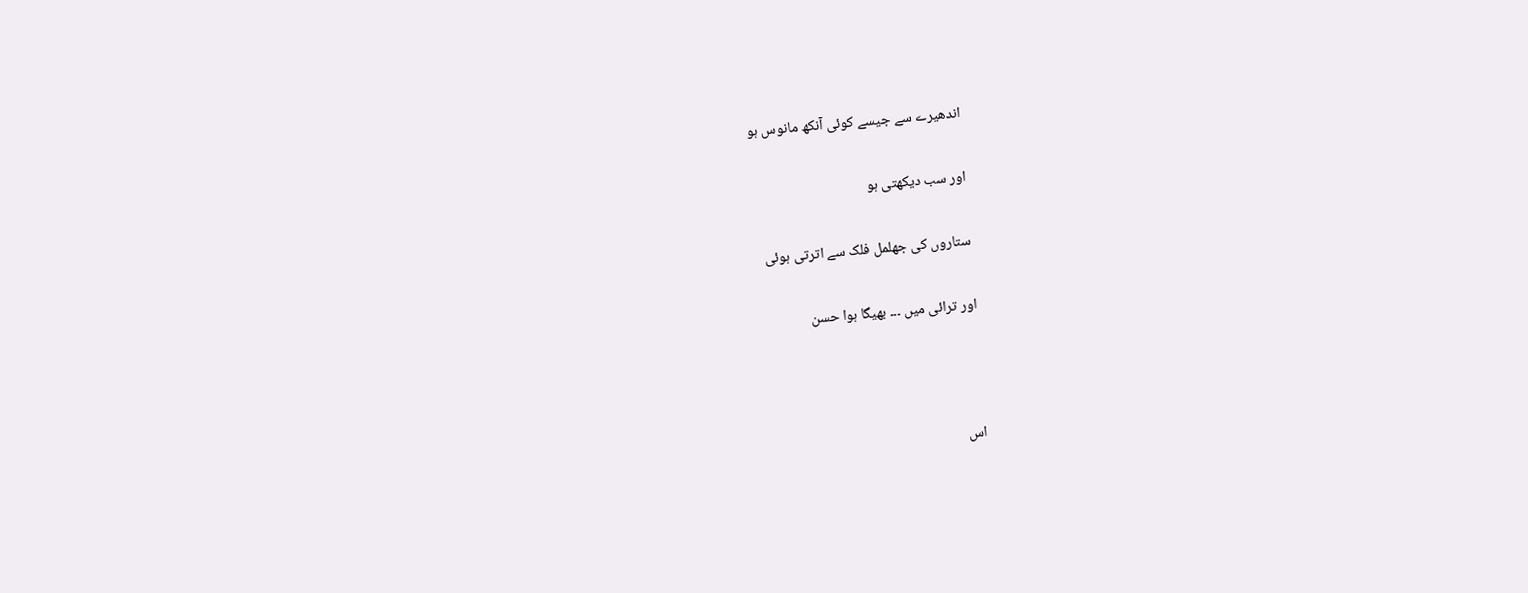اندھیرے سے جیسے کوئی آنکھ مانوس ہو

اور سب دیکھتی ہو

ستاروں کی جھلمل فلک سے اترتی ہوئی

اور ترائی میں ۔۔۔ بھیگا ہوا حسن



اس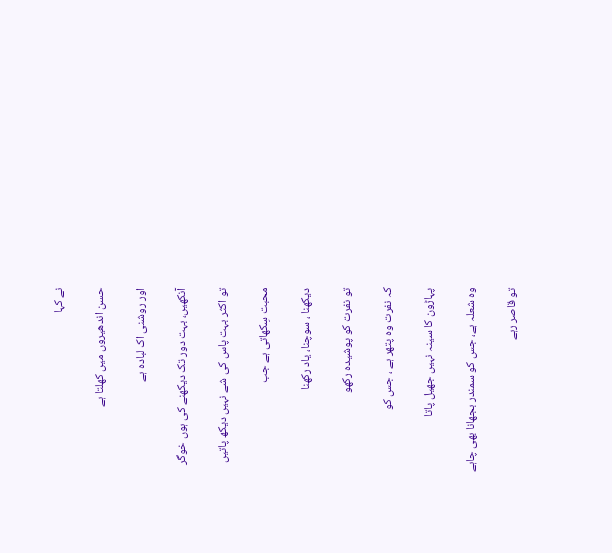نے کہا

حسن اندھیروں میں کھلتا ہے

اور روشنی اک لبادہ ہے

آنکھیں، بہت دور تک دیکھنے کی ہوں خوگر

تو اکثر بہت پاس کی شے نہیں دیکھ پاتیں

محبت سِکھاتی ہے جب

دیکھنا ، سوچنا، یاد رکھنا

تو نفرت کو پوشیدہ رکھو

کہ نفرت وہ پتھر ہے ، جس کو

پہاڑون کا سینہ نہیں جھیل پاتا

وہ شعلہ ہے، جس کو سمندر بجھانا بھی چاہے

تو قاصر رہے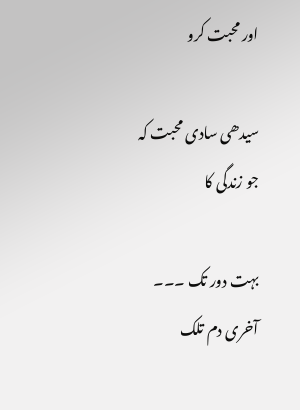اور محبت کرو

سیدھی سادی محبت کہ جو زندگی کا

بہت دور تک ۔۔۔ آخری دم تلک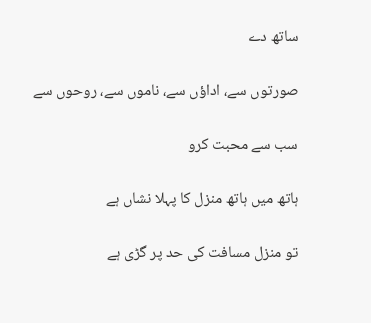ساتھ دے

صورتوں سے، اداؤں سے، ناموں سے، روحوں سے

سب سے محبت کرو

ہاتھ میں ہاتھ منزل کا پہلا نشاں ہے

تو منزل مسافت کی حد پر گڑی ہے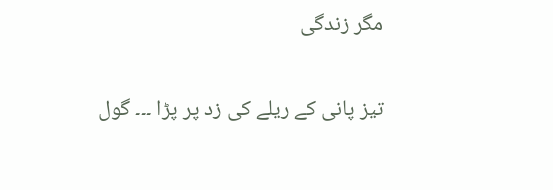مگر زندگی

تیز پانی کے ریلے کی زد پر پڑا ۔۔۔ گول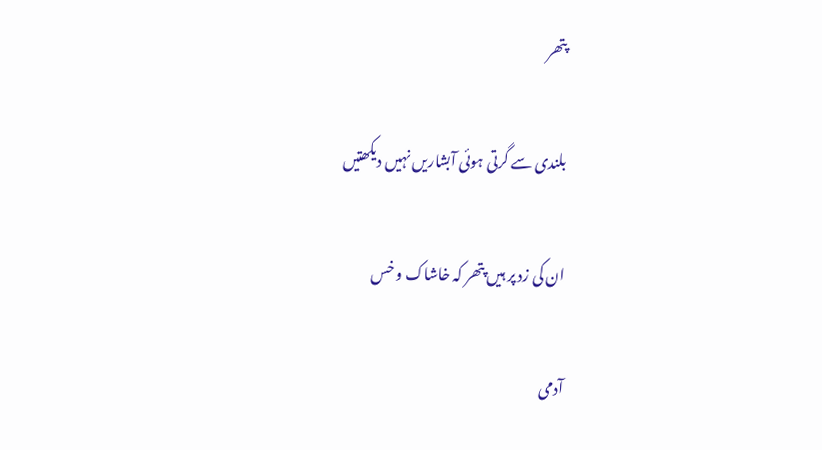پتھر

بلندی سے گرتی ہوئی آبشاریں نہیں دیکھتیں

ان کی زد پر ہیں پتھر کہ خاشاک و خس

آدمی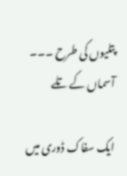پتلیوں کی طرح ۔۔۔ آسماں کے تلے

ایک سفاک ڈوری میں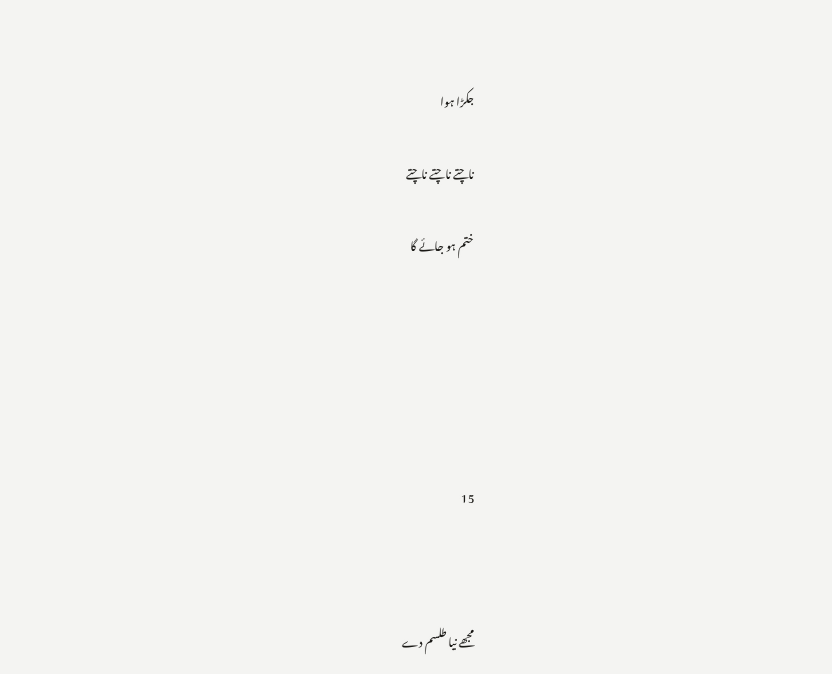جکڑا ہوا

ناچتے ناچتے ناچتے

ختم ہو جائے گا






15



مجھے نیا طلسم دے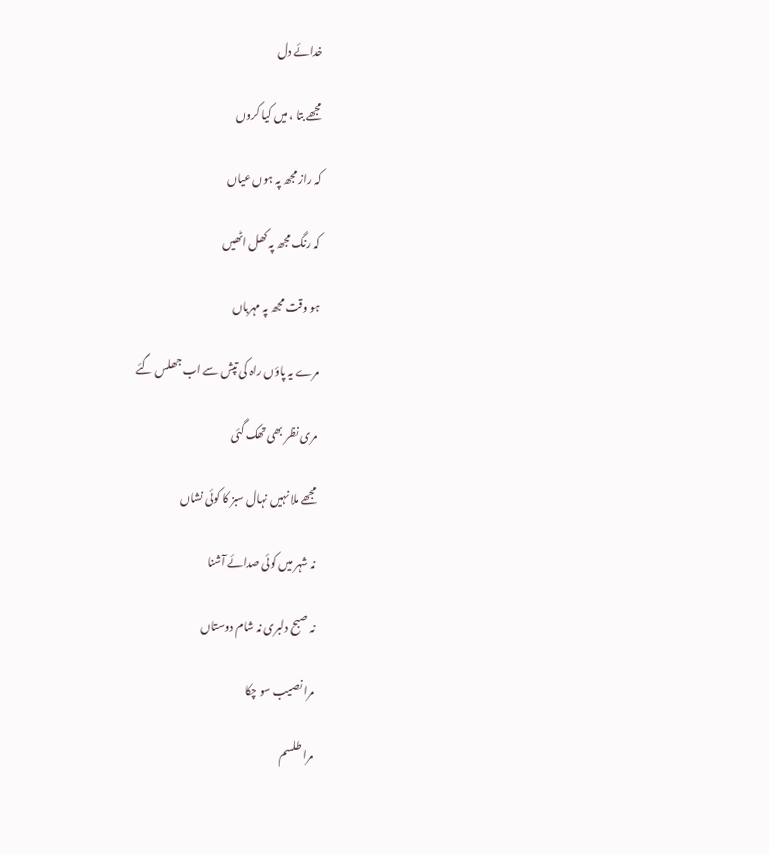خدائے دل

مجھے بتا ، میں کیا کروں

کہ راز مجھ پہ ہوں عیاں

کہ رنگ مجھ پہ کھل اٹھیں

ہو وقت مجھ پہ مہرباں

مرے یہ پاؤں راہ کی تپش سے اب جھلس گئے

مری نظر بھی تھک گئی

مجھے ملا نہیں نہال سبز کا کوئی نشاں

نہ شہر میں کوئی صدائے آشنا

نہ صبح دلبری نہ شام دوستاں

مرا نصیب سو چکا

مرا طلسم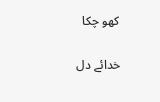کھو چکا

خدائے دل